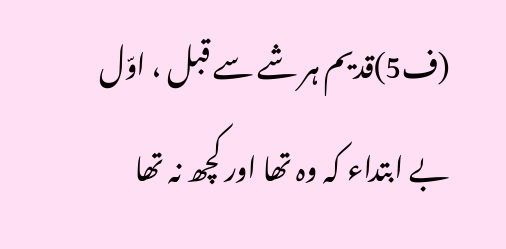(ف5)قدیم ہر شے سے قبل ، اوّل بے ابتداء کہ وہ تھا اور کچھ نہ تھا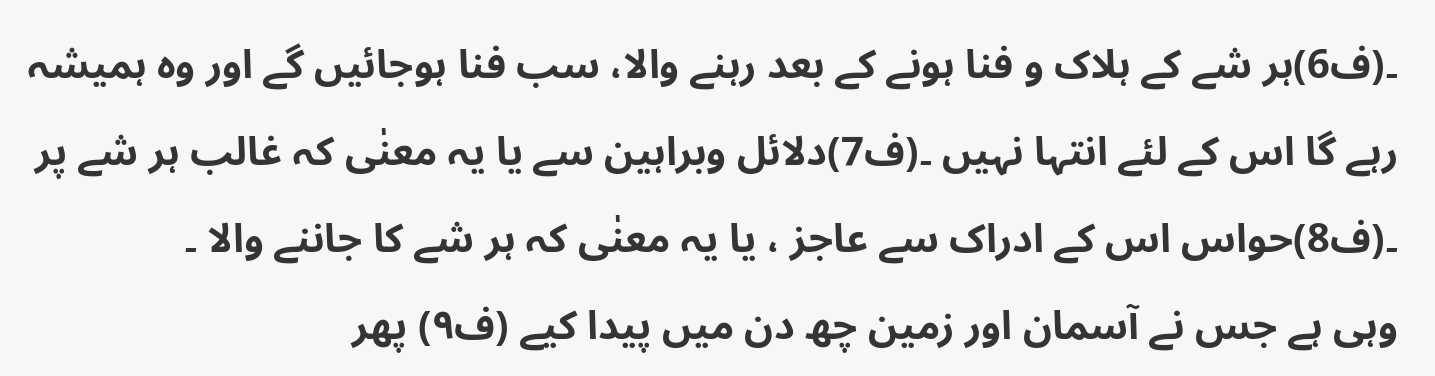۔(ف6)ہر شے کے ہلاک و فنا ہونے کے بعد رہنے والا، سب فنا ہوجائیں گے اور وہ ہمیشہ رہے گا اس کے لئے انتہا نہیں ۔(ف7)دلائل وبراہین سے یا یہ معنٰی کہ غالب ہر شے پر ۔(ف8)حواس اس کے ادراک سے عاجز ، یا یہ معنٰی کہ ہر شے کا جاننے والا ۔
وہی ہے جس نے آسمان اور زمین چھ دن میں پیدا کیے (ف۹) پھر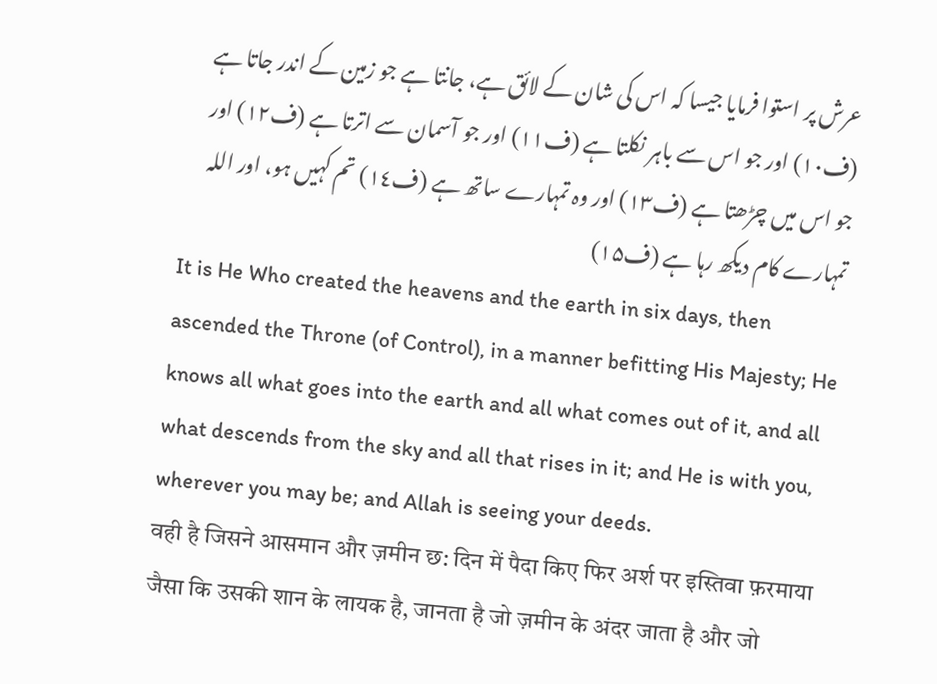عرش پر استوا فرمایا جیسا کہ اس کی شان کے لائق ہے، جانتا ہے جو زمین کے اندر جاتا ہے (ف۱۰) اور جو اس سے باہر نکلتا ہے (ف۱۱) اور جو آسمان سے اترتا ہے (ف۱۲) اور جو اس میں چڑھتا ہے (ف۱۳) اور وہ تمہارے ساتھ ہے (ف۱٤) تم کہیں ہو، اور اللہ تمہارے کام دیکھ رہا ہے (ف۱۵)
It is He Who created the heavens and the earth in six days, then ascended the Throne (of Control), in a manner befitting His Majesty; He knows all what goes into the earth and all what comes out of it, and all what descends from the sky and all that rises in it; and He is with you, wherever you may be; and Allah is seeing your deeds.
वही है जिसने आसमान और ज़मीन छ: दिन में पैदा किए फिर अर्श पर इस्तिवा फ़रमाया जैसा कि उसकी शान के लायक है, जानता है जो ज़मीन के अंदर जाता है और जो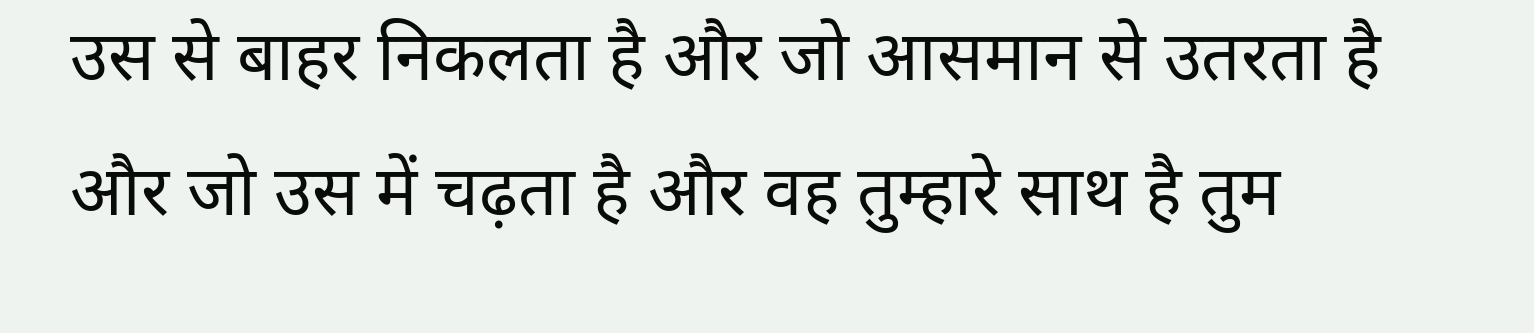उस से बाहर निकलता है और जो आसमान से उतरता है और जो उस में चढ़ता है और वह तुम्हारे साथ है तुम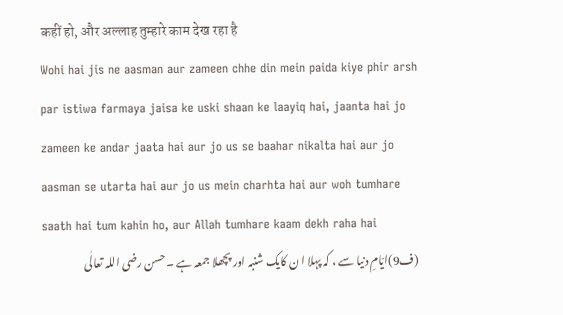कहीं हो, और अल्लाह तुम्हारे काम देख रहा है
Wohi hai jis ne aasman aur zameen chhe din mein paida kiye phir arsh par istiwa farmaya jaisa ke uski shaan ke laayiq hai, jaanta hai jo zameen ke andar jaata hai aur jo us se baahar nikalta hai aur jo aasman se utarta hai aur jo us mein charhta hai aur woh tumhare saath hai tum kahin ho, aur Allah tumhare kaam dekh raha hai
(ف9)ایّامِ دنیا سے ، کہ پہلا ا ن کایک شنبہ اور پچھلا جمعہ ہے ۔ حسن رضی اللہ تعالٰی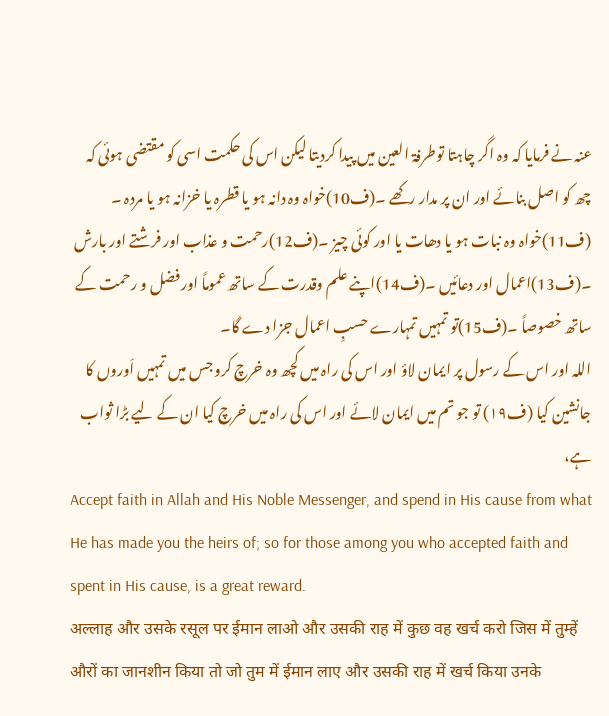عنہ نے فرمایا کہ وہ اگر چاہتا توطرفۃ العین میں پیدا کردیتا لیکن اس کی حکمت اسی کو مقتضی ہوئی کہ چھ کو اصل بنائے اور ان پر مدار رکھے ۔(ف10)خواہ وہ دانہ ہو یا قطرہ یا خزانہ ہو یا مردہ ۔ (ف11)خواہ وہ نبات ہو یا دھات یا اور کوئی چیز ۔(ف12)رحمت و عذاب اور فرشتے اور بارش ۔(ف13)اعمال اور دعائیں ۔(ف14)اپنے علم وقدرت کے ساتھ عموماً اور فضل و رحمت کے ساتھ خصوصاً ۔(ف15)تو تمہیں تمہارے حسبِ اعمال جزا دے گا۔
اللہ اور اس کے رسول پر ایمان لاؤ اور اس کی راہ میں کچھ وہ خرچ کرو جس میں تمہیں اَوروں کا جانشین کیا (ف۱۹) تو جو تم میں ایمان لائے اور اس کی راہ میں خرچ کیا ان کے لیے بڑا ثواب ہے،
Accept faith in Allah and His Noble Messenger, and spend in His cause from what He has made you the heirs of; so for those among you who accepted faith and spent in His cause, is a great reward.
अल्लाह और उसके रसूल पर ईमान लाओ और उसकी राह में कुछ वह खर्च करो जिस में तुम्हें औरों का जानशीन किया तो जो तुम में ईमान लाए और उसकी राह में खर्च किया उनके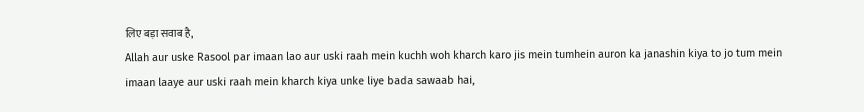लिए बड़ा सवाब है,
Allah aur uske Rasool par imaan lao aur uski raah mein kuchh woh kharch karo jis mein tumhein auron ka janashin kiya to jo tum mein imaan laaye aur uski raah mein kharch kiya unke liye bada sawaab hai,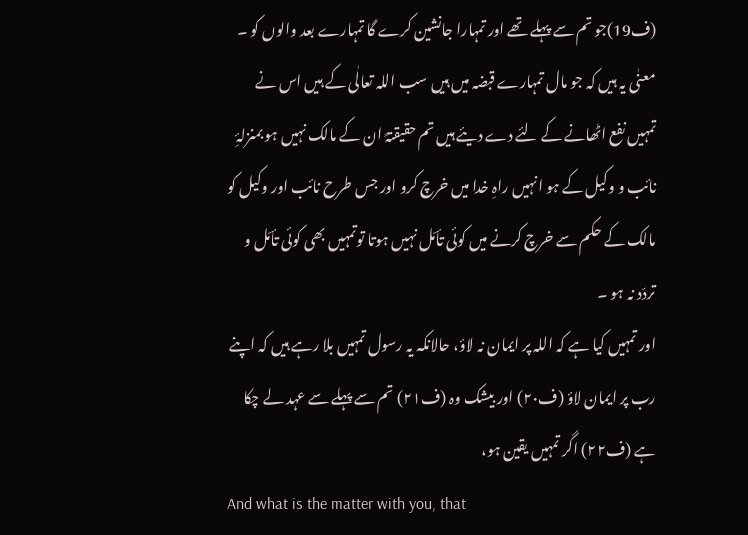(ف19)جو تم سے پہلے تھے اور تمہارا جانشین کرے گا تمہارے بعد والوں کو ۔ معنٰی یہ ہیں کہ جو مال تمہارے قبضہ میں ہیں سب اللہ تعالٰی کے ہیں اس نے تمہیں نفع اٹھانے کے لئے دے دیئے ہیں تم حقیقتہً ان کے مالک نہیں ہو بمنزلۂِ نائب و وکیل کے ہو انہیں راہِ خدا میں خرچ کرو اور جس طرح نائب اور وکیل کو مالک کے حکم سے خرچ کرنے میں کوئی تأمّل نہیں ہوتا توتمہیں بھی کوئی تأمّل و تردّد نہ ہو ۔
اور تمہیں کیا ہے کہ اللہ پر ایمان نہ لاؤ، حالانکہ یہ رسول تمہیں بلا رہے ہیں کہ اپنے رب پر ایمان لاؤ (ف۲۰) اور بیشک وہ (ف۲۱) تم سے پہلے سے عہد لے چکا ہے (ف۲۲) اگر تمہیں یقین ہو،
And what is the matter with you, that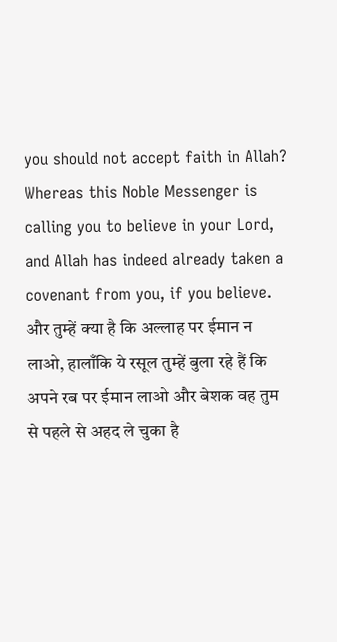you should not accept faith in Allah? Whereas this Noble Messenger is calling you to believe in your Lord, and Allah has indeed already taken a covenant from you, if you believe.
और तुम्हें क्या है कि अल्लाह पर ईमान न लाओ, हालाँकि ये रसूल तुम्हें बुला रहे हैं कि अपने रब पर ईमान लाओ और बेशक वह तुम से पहले से अहद ले चुका है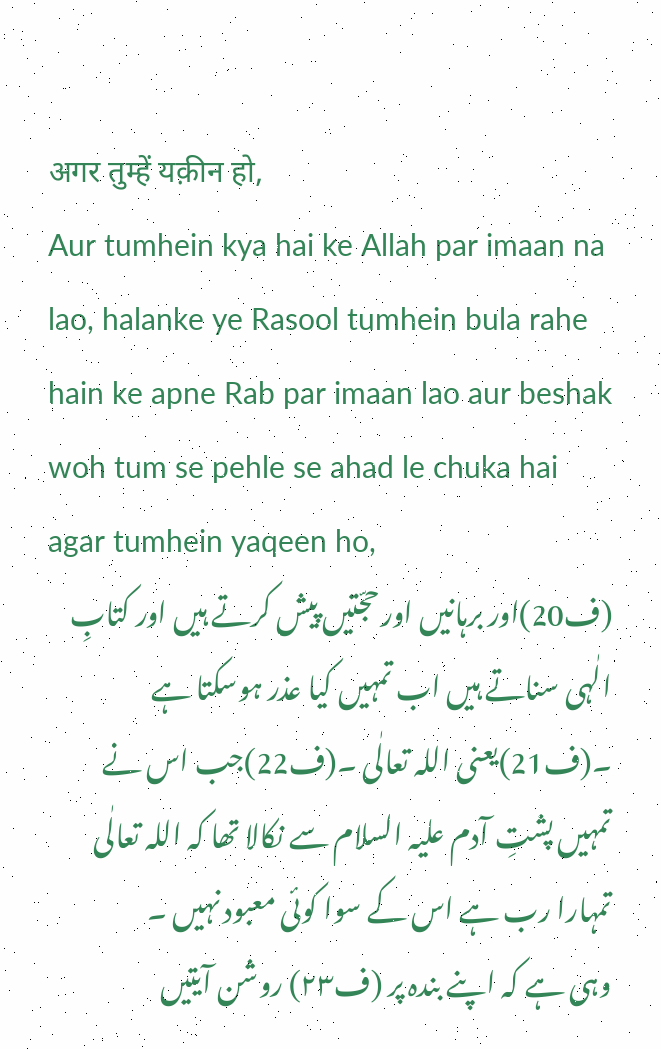अगर तुम्हें यक़ीन हो,
Aur tumhein kya hai ke Allah par imaan na lao, halanke ye Rasool tumhein bula rahe hain ke apne Rab par imaan lao aur beshak woh tum se pehle se ahad le chuka hai agar tumhein yaqeen ho,
(ف20)اور برہانیں اور حجّتیں پیش کرتے ہیں اور کتابِ الٰہی سناتے ہیں اب تمہیں کیا عذر ہوسکتا ہے ۔(ف21)یعنی اللہ تعالٰی ۔(ف22)جب اس نے تمہیں پشتِ آدم علیہ السلام سے نکالا تھا کہ اللہ تعالٰی تمہارا رب ہے اس کے سوا کوئی معبود نہیں ۔
وہی ہے کہ اپنے بندہ پر (ف۲۳) روشن آیتیں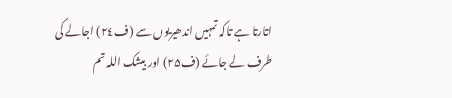اتارتا ہے تاکہ تمہیں اندھیریوں سے (ف۲٤) اجالے کی طرف لے جائے (ف۲۵) اور بیشک اللہ تم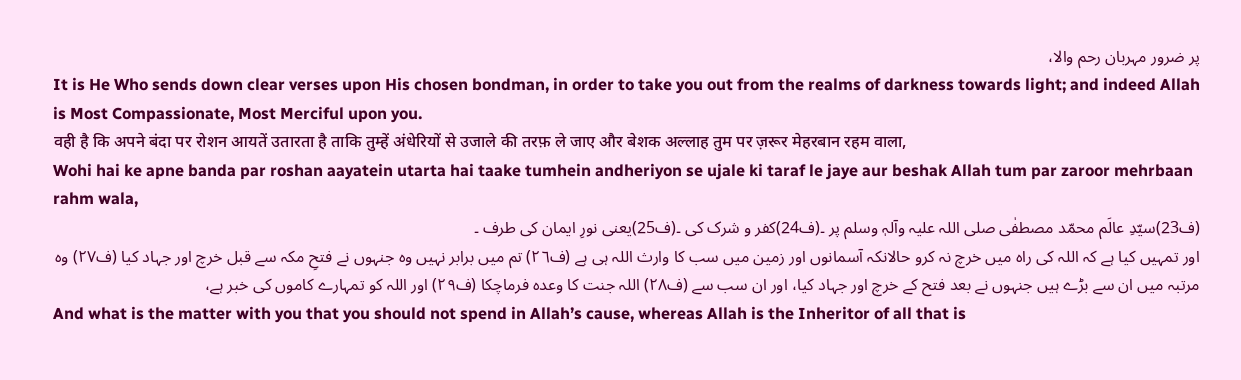پر ضرور مہربان رحم والا،
It is He Who sends down clear verses upon His chosen bondman, in order to take you out from the realms of darkness towards light; and indeed Allah is Most Compassionate, Most Merciful upon you.
वही है कि अपने बंदा पर रोशन आयतें उतारता है ताकि तुम्हें अंधेरियों से उजाले की तरफ़ ले जाए और बेशक अल्लाह तुम पर ज़रूर मेहरबान रहम वाला,
Wohi hai ke apne banda par roshan aayatein utarta hai taake tumhein andheriyon se ujale ki taraf le jaye aur beshak Allah tum par zaroor mehrbaan rahm wala,
(ف23)سیّدِ عالَم محمّد مصطفٰی صلی اللہ علیہ وآلہٖ وسلم پر ۔(ف24)کفر و شرک کی ۔(ف25)یعنی نورِ ایمان کی طرف ۔
اور تمہیں کیا ہے کہ اللہ کی راہ میں خرچ نہ کرو حالانکہ آسمانوں اور زمین میں سب کا وارث اللہ ہی ہے (ف۲٦) تم میں برابر نہیں وہ جنہوں نے فتحِ مکہ سے قبل خرچ اور جہاد کیا (ف۲۷) وہ مرتبہ میں ان سے بڑے ہیں جنہوں نے بعد فتح کے خرچ اور جہاد کیا، اور ان سب سے (ف۲۸) اللہ جنت کا وعدہ فرماچکا (ف۲۹) اور اللہ کو تمہارے کاموں کی خبر ہے،
And what is the matter with you that you should not spend in Allah’s cause, whereas Allah is the Inheritor of all that is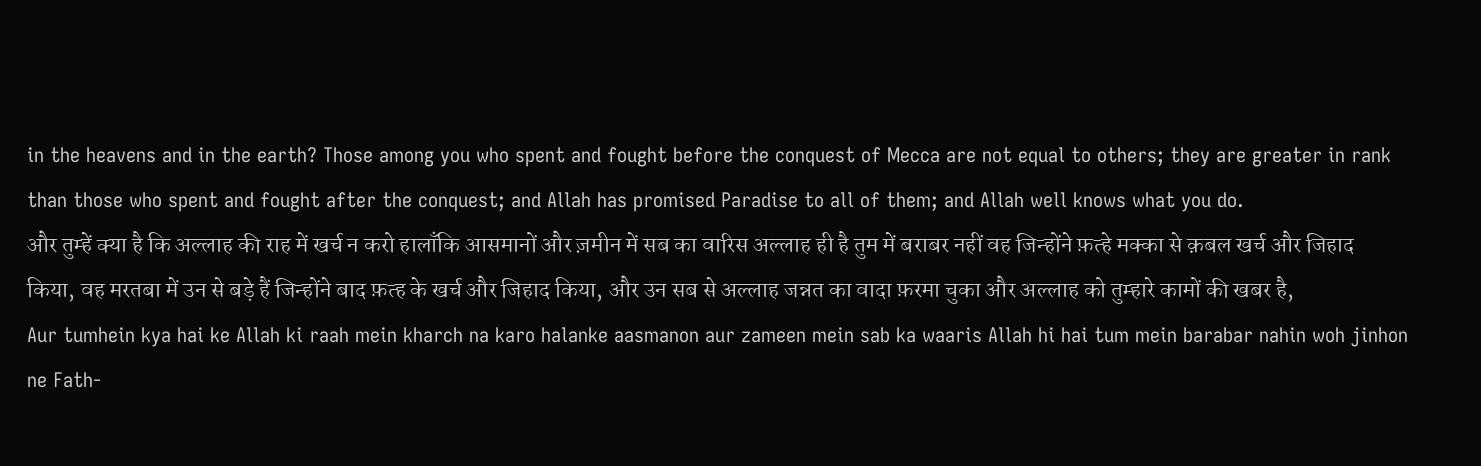in the heavens and in the earth? Those among you who spent and fought before the conquest of Mecca are not equal to others; they are greater in rank than those who spent and fought after the conquest; and Allah has promised Paradise to all of them; and Allah well knows what you do.
और तुम्हें क्या है कि अल्लाह की राह में खर्च न करो हालाँकि आसमानों और ज़मीन में सब का वारिस अल्लाह ही है तुम में बराबर नहीं वह जिन्होंने फ़त्हे मक्का से क़बल खर्च और जिहाद किया, वह मरतबा में उन से बड़े हैं जिन्होंने बाद फ़त्ह के खर्च और जिहाद किया, और उन सब से अल्लाह जन्नत का वादा फ़रमा चुका और अल्लाह को तुम्हारे कामों की खबर है,
Aur tumhein kya hai ke Allah ki raah mein kharch na karo halanke aasmanon aur zameen mein sab ka waaris Allah hi hai tum mein barabar nahin woh jinhon ne Fath-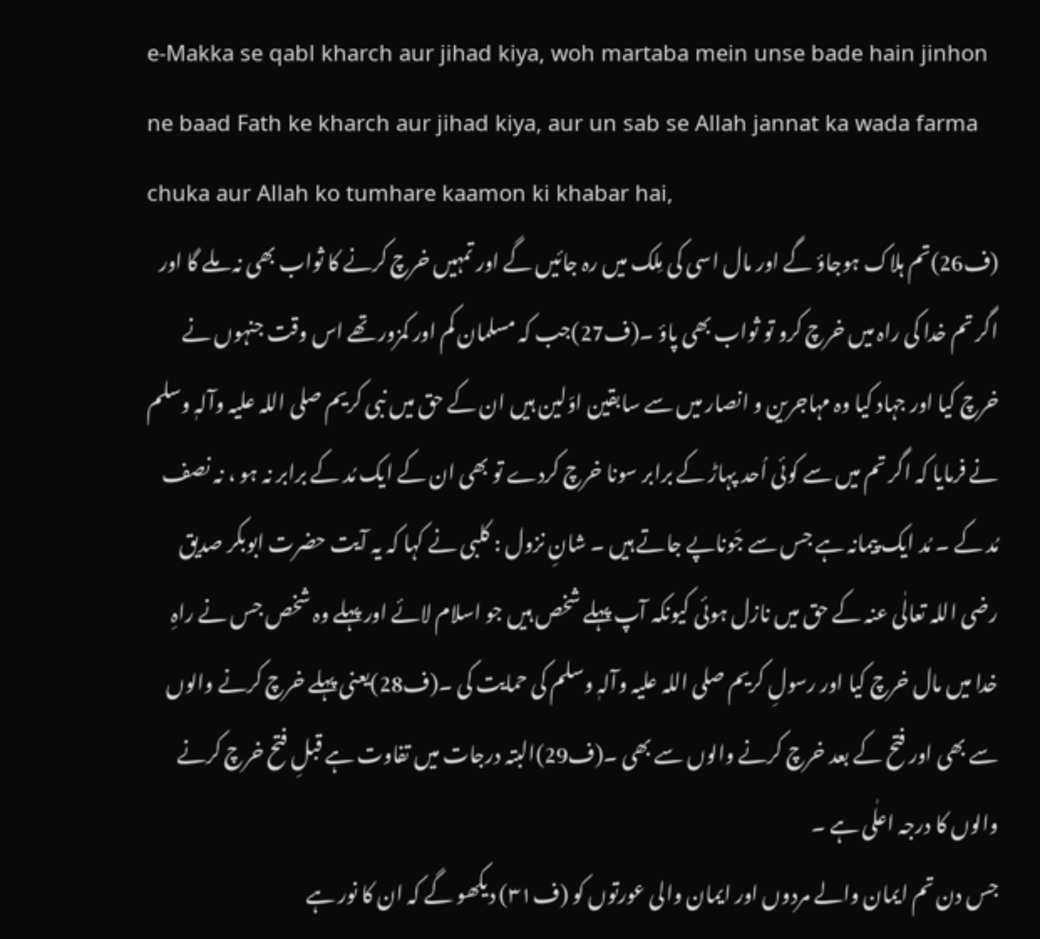e-Makka se qabl kharch aur jihad kiya, woh martaba mein unse bade hain jinhon ne baad Fath ke kharch aur jihad kiya, aur un sab se Allah jannat ka wada farma chuka aur Allah ko tumhare kaamon ki khabar hai,
(ف26)تم ہلاک ہوجاؤ گے اور مال اسی کی مِلک میں رہ جائیں گے اور تمہیں خرچ کرنے کا ثواب بھی نہ ملے گا اور اگر تم خدا کی راہ میں خرچ کرو تو ثواب بھی پاؤ ۔(ف27)جب کہ مسلمان کم اور کمزور تھے اس وقت جنہوں نے خرچ کیا اور جہاد کیا وہ مہاجرین و انصار میں سے سابقین اوّلین ہیں ان کے حق میں نبی کریم صلی اللہ علیہ وآلہٖ وسلم نے فرمایا کہ اگر تم میں سے کوئی اُحد پہاڑ کے برابر سونا خرچ کردے تو بھی ان کے ایک مُد کے برابر نہ ہو ، نہ نصف مُد کے ۔ مُد ایک پیمانہ ہے جس سے جَوناپے جاتے ہیں ۔ شانِ نزول : کلبی نے کہا کہ یہ آیت حضرت ابوبکر صدیق رضی اللہ تعالٰی عنہ کے حق میں نازل ہوئی کیونکہ آپ پہلے شخص ہیں جو اسلام لائے اور پہلے وہ شخص جس نے راہِ خدا میں مال خرچ کیا اور رسولِ کریم صلی اللہ علیہ وآلہٖ وسلم کی حمایت کی ۔(ف28)یعنی پہلے خرچ کرنے والوں سے بھی اور فتح کے بعد خرچ کرنے والوں سے بھی ۔(ف29)البتہ درجات میں تفاوت ہے قبلِ فتح خرچ کرنے والوں کا درجہ اعلٰی ہے ۔
جس دن تم ایمان والے مردوں اور ایمان والی عورتوں کو (ف۳۱) دیکھو گے کہ ان کا نور ہے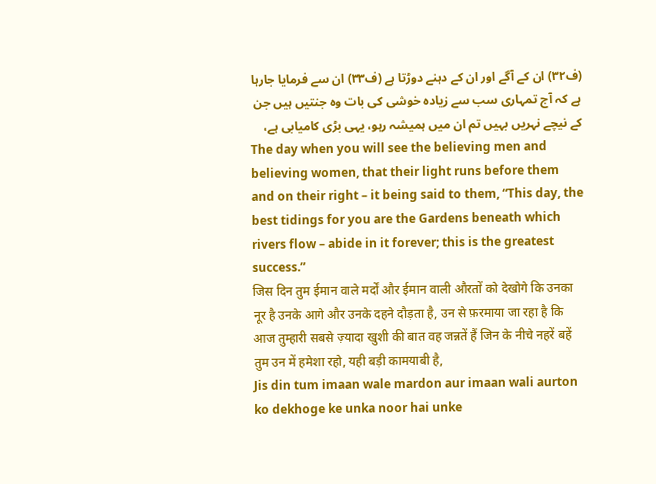(ف۳۲) ان کے آگے اور ان کے دہنے دوڑتا ہے (ف۳۳) ان سے فرمایا جارہا ہے کہ آج تمہاری سب سے زیادہ خوشی کی بات وہ جنتیں ہیں جن کے نیچے نہریں بہیں تم ان میں ہمیشہ رہو، یہی بڑی کامیابی ہے،
The day when you will see the believing men and believing women, that their light runs before them and on their right – it being said to them, “This day, the best tidings for you are the Gardens beneath which rivers flow – abide in it forever; this is the greatest success.”
जिस दिन तुम ईमान वाले मर्दों और ईमान वाली औरतों को देखोगे कि उनका नूर है उनके आगे और उनके दहने दौड़ता है, उन से फ़रमाया जा रहा है कि आज तुम्हारी सबसे ज़्यादा खुशी की बात वह जन्नतें हैं जिन के नीचे नहरें बहें तुम उन में हमेशा रहो, यही बड़ी कामयाबी है,
Jis din tum imaan wale mardon aur imaan wali aurton ko dekhoge ke unka noor hai unke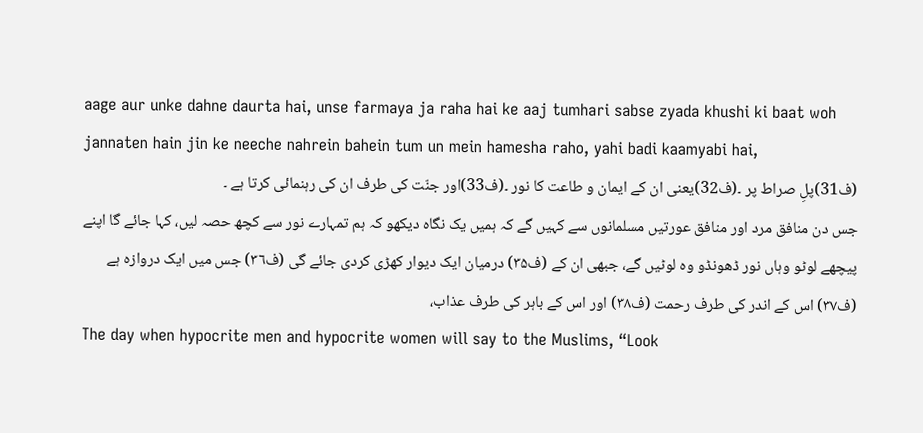aage aur unke dahne daurta hai, unse farmaya ja raha hai ke aaj tumhari sabse zyada khushi ki baat woh jannaten hain jin ke neeche nahrein bahein tum un mein hamesha raho, yahi badi kaamyabi hai,
(ف31)پلِ صراط پر ۔(ف32)یعنی ان کے ایمان و طاعت کا نور ۔(ف33)اور جنّت کی طرف ان کی رہنمائی کرتا ہے ۔
جس دن منافق مرد اور منافق عورتیں مسلمانوں سے کہیں گے کہ ہمیں یک نگاہ دیکھو کہ ہم تمہارے نور سے کچھ حصہ لیں، کہا جائے گا اپنے پیچھے لوٹو وہاں نور ڈھونڈو وہ لوٹیں گے، جبھی ان کے (ف۳۵) درمیان ایک دیوار کھڑی کردی جائے گی (ف۳٦) جس میں ایک دروازہ ہے (ف۳۷) اس کے اندر کی طرف رحمت (ف۳۸) اور اس کے باہر کی طرف عذاب،
The day when hypocrite men and hypocrite women will say to the Muslims, “Look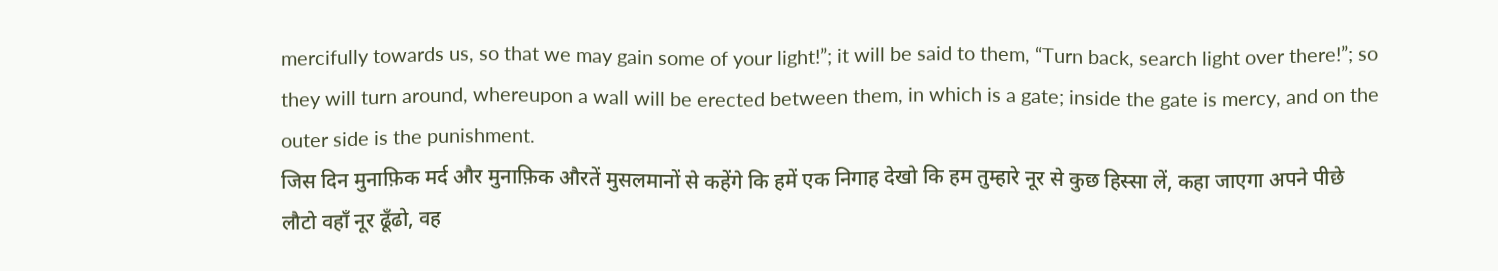mercifully towards us, so that we may gain some of your light!”; it will be said to them, “Turn back, search light over there!”; so they will turn around, whereupon a wall will be erected between them, in which is a gate; inside the gate is mercy, and on the outer side is the punishment.
जिस दिन मुनाफ़िक मर्द और मुनाफ़िक औरतें मुसलमानों से कहेंगे कि हमें एक निगाह देखो कि हम तुम्हारे नूर से कुछ हिस्सा लें, कहा जाएगा अपने पीछे लौटो वहाँ नूर ढूँढो, वह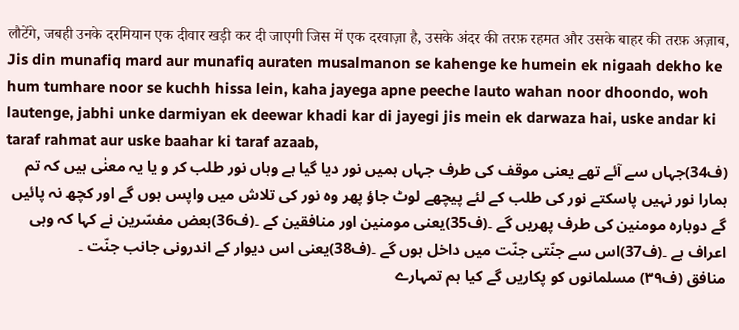लौटेंगे, जबही उनके दरमियान एक दीवार खड़ी कर दी जाएगी जिस में एक दरवाज़ा है, उसके अंदर की तरफ़ रहमत और उसके बाहर की तरफ़ अज़ाब,
Jis din munafiq mard aur munafiq auraten musalmanon se kahenge ke humein ek nigaah dekho ke hum tumhare noor se kuchh hissa lein, kaha jayega apne peeche lauto wahan noor dhoondo, woh lautenge, jabhi unke darmiyan ek deewar khadi kar di jayegi jis mein ek darwaza hai, uske andar ki taraf rahmat aur uske baahar ki taraf azaab,
(ف34)جہاں سے آئے تھے یعنی موقف کی طرف جہاں ہمیں نور دیا گیا ہے وہاں نور طلب کر و یا یہ معنٰی ہیں کہ تم ہمارا نور نہیں پاسکتے نور کی طلب کے لئے پیچھے لوٹ جاؤ پھر وہ نور کی تلاش میں واپس ہوں گے اور کچھ نہ پائیں گے دوبارہ مومنین کی طرف پھریں گے ۔(ف35)یعنی مومنین اور منافقین کے ۔(ف36)بعض مفسّرین نے کہا کہ وہی اعراف ہے ۔(ف37)اس سے جنّتی جنّت میں داخل ہوں گے ۔(ف38)یعنی اس دیوار کے اندرونی جانب جنّت ۔
منافق (ف۳۹) مسلمانوں کو پکاریں گے کیا ہم تمہارے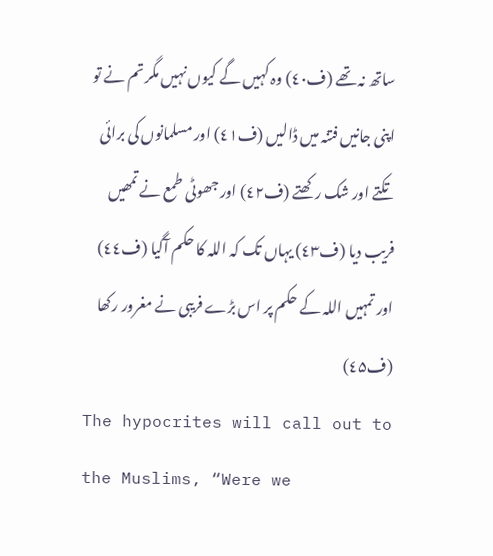ساتھ نہ تھے (ف٤۰) وہ کہیں گے کیوں نہیں مگر تم نے تو اپنی جانیں فتنہ میں ڈالیں (ف٤۱) اور مسلمانوں کی برائی تکتے اور شک رکھتے (ف٤۲) اور جھوٹی طمع نے تمھیں فریب دیا (ف٤۳) یہاں تک کہ اللہ کا حکم آگیا (ف٤٤) اور تمہیں اللہ کے حکم پر اس بڑے فریبی نے مغرور رکھا (ف٤۵)
The hypocrites will call out to the Muslims, “Were we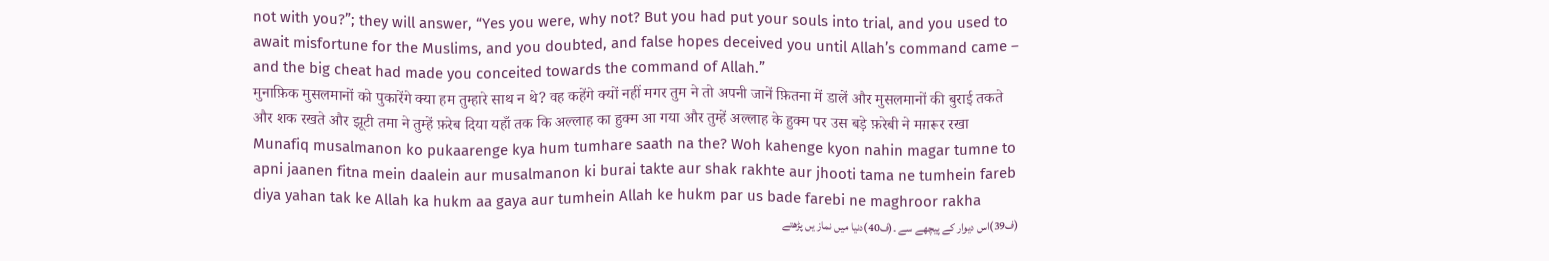not with you?”; they will answer, “Yes you were, why not? But you had put your souls into trial, and you used to await misfortune for the Muslims, and you doubted, and false hopes deceived you until Allah’s command came – and the big cheat had made you conceited towards the command of Allah.”
मुनाफ़िक मुसलमानों को पुकारेंगे क्या हम तुम्हारे साथ न थे? वह कहेंगे क्यों नहीं मगर तुम ने तो अपनी जानें फ़ितना में डालें और मुसलमानों की बुराई तकते और शक रखते और झूटी तमा ने तुम्हें फ़रेब दिया यहाँ तक कि अल्लाह का हुक्म आ गया और तुम्हें अल्लाह के हुक्म पर उस बड़े फ़रेबी ने मग़रूर रखा
Munafiq musalmanon ko pukaarenge kya hum tumhare saath na the? Woh kahenge kyon nahin magar tumne to apni jaanen fitna mein daalein aur musalmanon ki burai takte aur shak rakhte aur jhooti tama ne tumhein fareb diya yahan tak ke Allah ka hukm aa gaya aur tumhein Allah ke hukm par us bade farebi ne maghroor rakha
(ف39)اس دیوار کے پیچھے سے ۔(ف40)دنیا میں نماز یں پڑھتے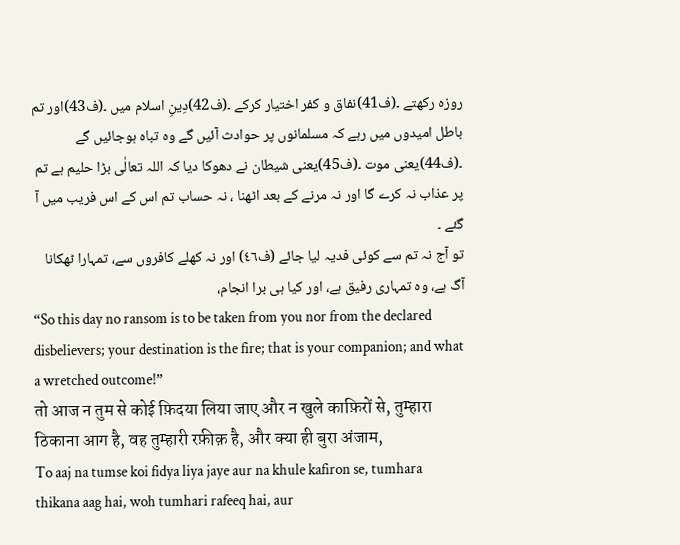روزہ رکھتے ۔(ف41)نفاق و کفر اختیار کرکے ۔(ف42)دِینِ اسلام میں ۔(ف43)اور تم باطل امیدوں میں رہے کہ مسلمانوں پر حوادث آئیں گے وہ تباہ ہوجائیں گے ۔(ف44)یعنی موت ۔(ف45)یعنی شیطان نے دھوکا دیا کہ اللہ تعالٰی بڑا حلیم ہے تم پر عذاب نہ کرے گا اور نہ مرنے کے بعد اٹھنا ، نہ حساب تم اس کے اس فریب میں آ گئے ۔
تو آج نہ تم سے کوئی فدیہ لیا جائے (ف٤٦) اور نہ کھلے کافروں سے، تمہارا ٹھکانا آگ ہے، وہ تمہاری رفیق ہے، اور کیا ہی برا انجام،
“So this day no ransom is to be taken from you nor from the declared disbelievers; your destination is the fire; that is your companion; and what a wretched outcome!”
तो आज न तुम से कोई फ़िदया लिया जाए और न खुले काफ़िरों से, तुम्हारा ठिकाना आग है, वह तुम्हारी रफ़ीक़ है, और क्या ही बुरा अंजाम,
To aaj na tumse koi fidya liya jaye aur na khule kafiron se, tumhara thikana aag hai, woh tumhari rafeeq hai, aur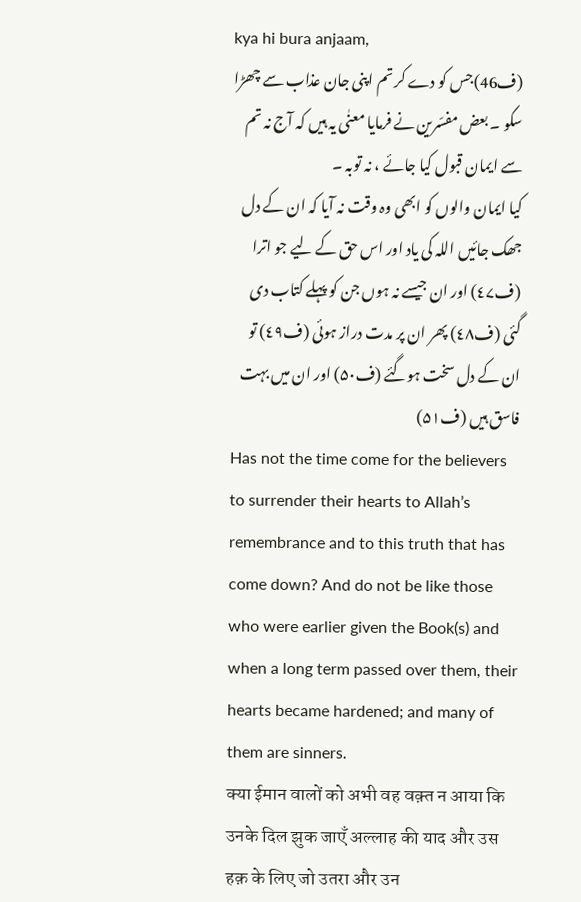kya hi bura anjaam,
(ف46)جس کو دے کر تم اپنی جان عذاب سے چھڑا سکو ۔ بعض مفسّرین نے فرمایا معنٰی یہ ہیں کہ آج نہ تم سے ایمان قبول کیا جائے ، نہ توبہ ۔
کیا ایمان والوں کو ابھی وہ وقت نہ آیا کہ ان کے دل جھک جائیں اللہ کی یاد اور اس حق کے لیے جو اترا (ف٤۷) اور ان جیسے نہ ہوں جن کو پہلے کتاب دی گئی (ف٤۸) پھر ان پر مدت دراز ہوئی (ف٤۹) تو ان کے دل سخت ہوگئے (ف۵۰) اور ان میں بہت فاسق ہیں (ف۵۱)
Has not the time come for the believers to surrender their hearts to Allah’s remembrance and to this truth that has come down? And do not be like those who were earlier given the Book(s) and when a long term passed over them, their hearts became hardened; and many of them are sinners.
क्या ईमान वालों को अभी वह वक़्त न आया कि उनके दिल झुक जाएँ अल्लाह की याद और उस हक़ के लिए जो उतरा और उन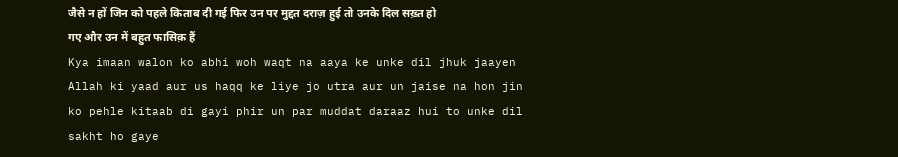जैसे न हों जिन को पहले किताब दी गई फिर उन पर मुद्दत दराज़ हुई तो उनके दिल सख़्त हो गए और उन में बहुत फासिक़ हैं
Kya imaan walon ko abhi woh waqt na aaya ke unke dil jhuk jaayen Allah ki yaad aur us haqq ke liye jo utra aur un jaise na hon jin ko pehle kitaab di gayi phir un par muddat daraaz hui to unke dil sakht ho gaye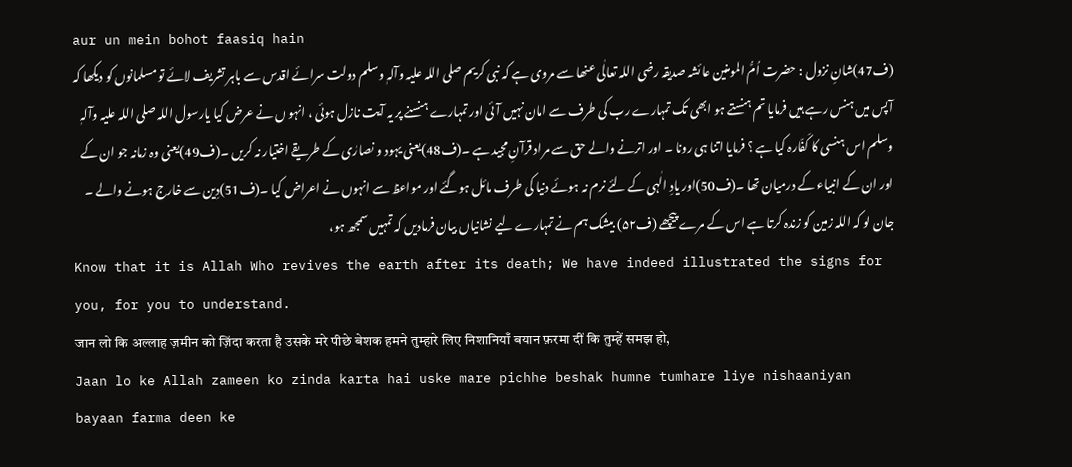aur un mein bohot faasiq hain
(ف47)شانِ نزول : حضرت اُمُّ المومنین عائشہ صدیقہ رضی اللہ تعالٰی عنھا سے مروی ہے کہ نبی کریم صلی اللہ علیہ وآلہٖ وسلم دولت سرائے اقدس سے باہر تشریف لائے تو مسلمانوں کو دیکھا کہ آپس میں ہنس رہے ہیں فرمایا تم ہنستے ہو ابھی تک تمہارے رب کی طرف سے امان نہیں آئی اور تمہارے ہنسنے پر یہ آیت نازل ہوئی ، انہو ں نے عرض کیا یارسول اللہ صلی اللہ علیہ وآلہٖ وسلم اس ہنسی کا کَفّارہ کیا ہے ؟ فرمایا اتنا ہی رونا ۔ اور اترنے والے حق سے مراد قرآنِ مجید ہے ۔(ف48)یعنی یہود و نصارٰی کے طریقے اختیار نہ کریں ۔(ف49)یعنی وہ زمانہ جو ان کے اور ان کے انبیاء کے درمیان تھا ۔(ف50)اور یادِ الٰہی کے لئے نرم نہ ہوئے دنیا کی طرف مائل ہوگئے اور مواعظ سے انہوں نے اعراض کیا ۔(ف51)دِین سے خارج ہونے والے ۔
جان لو کہ اللہ زمین کو زندہ کرتا ہے اس کے مرے پیچھے (ف۵۲) بیشک ہم نے تمہارے لیے نشانیاں بیان فرمادیں کہ تمہیں سمجھ ہو،
Know that it is Allah Who revives the earth after its death; We have indeed illustrated the signs for you, for you to understand.
जान लो कि अल्लाह ज़मीन को ज़िंदा करता है उसके मरे पीछे बेशक हमने तुम्हारे लिए निशानियाँ बयान फ़रमा दीं कि तुम्हें समझ हो,
Jaan lo ke Allah zameen ko zinda karta hai uske mare pichhe beshak humne tumhare liye nishaaniyan bayaan farma deen ke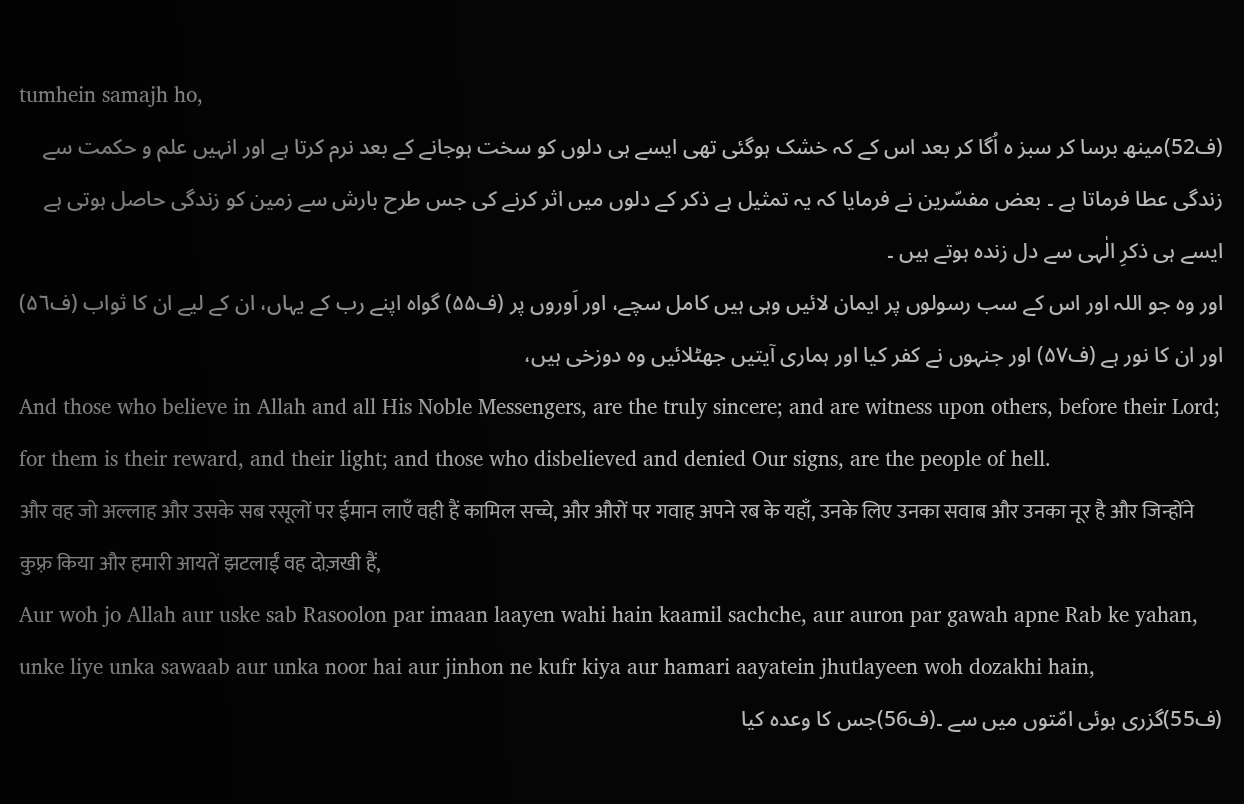tumhein samajh ho,
(ف52)مینھ برسا کر سبز ہ اُگا کر بعد اس کے کہ خشک ہوگئی تھی ایسے ہی دلوں کو سخت ہوجانے کے بعد نرم کرتا ہے اور انہیں علم و حکمت سے زندگی عطا فرماتا ہے ۔ بعض مفسّرین نے فرمایا کہ یہ تمثیل ہے ذکر کے دلوں میں اثر کرنے کی جس طرح بارش سے زمین کو زندگی حاصل ہوتی ہے ایسے ہی ذکرِ الٰہی سے دل زندہ ہوتے ہیں ۔
اور وہ جو اللہ اور اس کے سب رسولوں پر ایمان لائیں وہی ہیں کامل سچے، اور اَوروں پر (ف۵۵) گواہ اپنے رب کے یہاں، ان کے لیے ان کا ثواب (ف۵٦) اور ان کا نور ہے (ف۵۷) اور جنہوں نے کفر کیا اور ہماری آیتیں جھٹلائیں وہ دوزخی ہیں،
And those who believe in Allah and all His Noble Messengers, are the truly sincere; and are witness upon others, before their Lord; for them is their reward, and their light; and those who disbelieved and denied Our signs, are the people of hell.
और वह जो अल्लाह और उसके सब रसूलों पर ईमान लाएँ वही हैं कामिल सच्चे, और औरों पर गवाह अपने रब के यहाँ, उनके लिए उनका सवाब और उनका नूर है और जिन्होंने कुफ़्र किया और हमारी आयतें झटलाईं वह दोज़खी हैं,
Aur woh jo Allah aur uske sab Rasoolon par imaan laayen wahi hain kaamil sachche, aur auron par gawah apne Rab ke yahan, unke liye unka sawaab aur unka noor hai aur jinhon ne kufr kiya aur hamari aayatein jhutlayeen woh dozakhi hain,
(ف55)گزری ہوئی امّتوں میں سے ۔(ف56)جس کا وعدہ کیا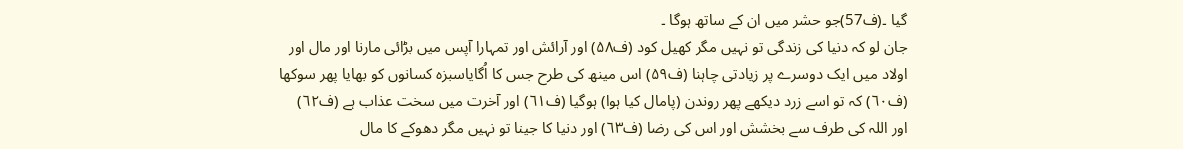گیا ۔(ف57)جو حشر میں ان کے ساتھ ہوگا ۔
جان لو کہ دنیا کی زندگی تو نہیں مگر کھیل کود (ف۵۸) اور آرائش اور تمہارا آپس میں بڑائی مارنا اور مال اور اولاد میں ایک دوسرے پر زیادتی چاہنا (ف۵۹) اس مینھ کی طرح جس کا اُگایاسبزہ کسانوں کو بھایا پھر سوکھا (ف٦۰) کہ تو اسے زرد دیکھے پھر روندن (پامال کیا ہوا) ہوگیا (ف٦۱) اور آخرت میں سخت عذاب ہے (ف٦۲) اور اللہ کی طرف سے بخشش اور اس کی رضا (ف٦۳) اور دنیا کا جینا تو نہیں مگر دھوکے کا مال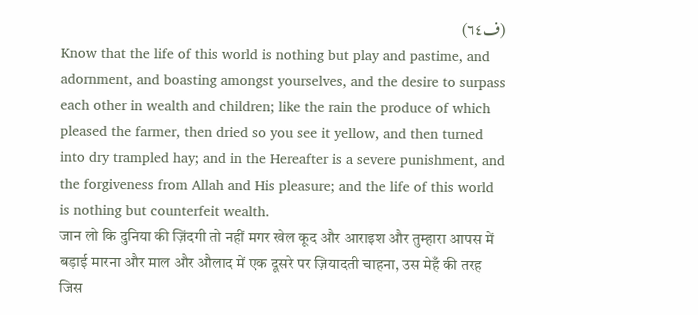(ف٦٤)
Know that the life of this world is nothing but play and pastime, and adornment, and boasting amongst yourselves, and the desire to surpass each other in wealth and children; like the rain the produce of which pleased the farmer, then dried so you see it yellow, and then turned into dry trampled hay; and in the Hereafter is a severe punishment, and the forgiveness from Allah and His pleasure; and the life of this world is nothing but counterfeit wealth.
जान लो कि दुनिया की ज़िंदगी तो नहीं मगर खेल कूद और आराइश और तुम्हारा आपस में बड़ाई मारना और माल और औलाद में एक दूसरे पर ज़ियादती चाहना, उस मेहँ की तरह जिस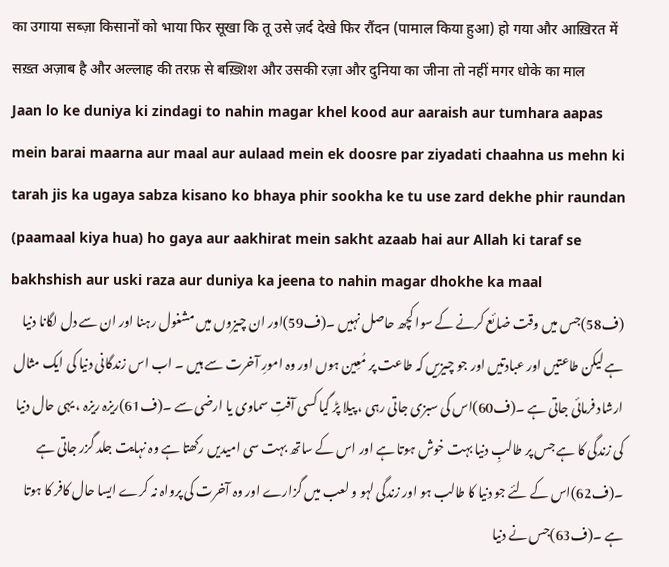का उगाया सब्ज़ा किसानों को भाया फिर सूखा कि तू उसे ज़र्द देखे फिर रौंदन (पामाल किया हुआ) हो गया और आख़िरत में सख़्त अज़ाब है और अल्लाह की तरफ़ से बख़्शिश और उसकी रज़ा और दुनिया का जीना तो नहीं मगर धोके का माल
Jaan lo ke duniya ki zindagi to nahin magar khel kood aur aaraish aur tumhara aapas mein barai maarna aur maal aur aulaad mein ek doosre par ziyadati chaahna us mehn ki tarah jis ka ugaya sabza kisano ko bhaya phir sookha ke tu use zard dekhe phir raundan (paamaal kiya hua) ho gaya aur aakhirat mein sakht azaab hai aur Allah ki taraf se bakhshish aur uski raza aur duniya ka jeena to nahin magar dhokhe ka maal
(ف58)جس میں وقت ضائع کرنے کے سوا کچھ حاصل نہیں ۔(ف59)اور ان چیزوں میں مشغول رہنا اور ان سے دل لگانا دنیا ہے لیکن طاعتیں اور عبادتیں اور جو چیزیں کہ طاعت پر مُعِین ہوں اور وہ امورِ آخرت سے ہیں ۔ اب اس زندگانی دنیا کی ایک مثال ارشاد فرمائی جاتی ہے ۔(ف60)اس کی سبزی جاتی رہی ، پیلا پڑ گیا کسی آفتِ سماوی یا ارضی سے ۔(ف61)ریزہ ریزہ ، یہی حال دنیا کی زندگی کا ہے جس پر طالبِ دنیا بہت خوش ہوتا ہے اور اس کے ساتھ بہت سی امیدیں رکھتا ہے وہ نہایت جلد گزر جاتی ہے ۔(ف62)اس کے لئے جو دنیا کا طالب ہو اور زندگی لہو و لعب میں گزارے اور وہ آخرت کی پرواہ نہ کرے ایسا حال کافر کا ہوتا ہے ۔(ف63)جس نے دنیا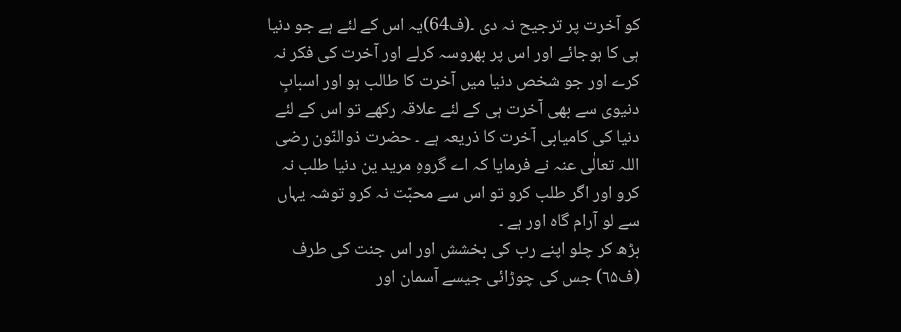کو آخرت پر ترجیح نہ دی ۔(ف64)یہ اس کے لئے ہے جو دنیا ہی کا ہوجائے اور اس پر بھروسہ کرلے اور آخرت کی فکر نہ کرے اور جو شخص دنیا میں آخرت کا طالب ہو اور اسبابِ دنیوی سے بھی آخرت ہی کے لئے علاقہ رکھے تو اس کے لئے دنیا کی کامیابی آخرت کا ذریعہ ہے ۔ حضرت ذوالنّون رضی اللہ تعالٰی عنہ نے فرمایا کہ اے گروہِ مرید ین دنیا طلب نہ کرو اور اگر طلب کرو تو اس سے محبّت نہ کرو توشہ یہاں سے لو آرام گاہ اور ہے ۔
بڑھ کر چلو اپنے رب کی بخشش اور اس جنت کی طرف (ف٦۵) جس کی چوڑائی جیسے آسمان اور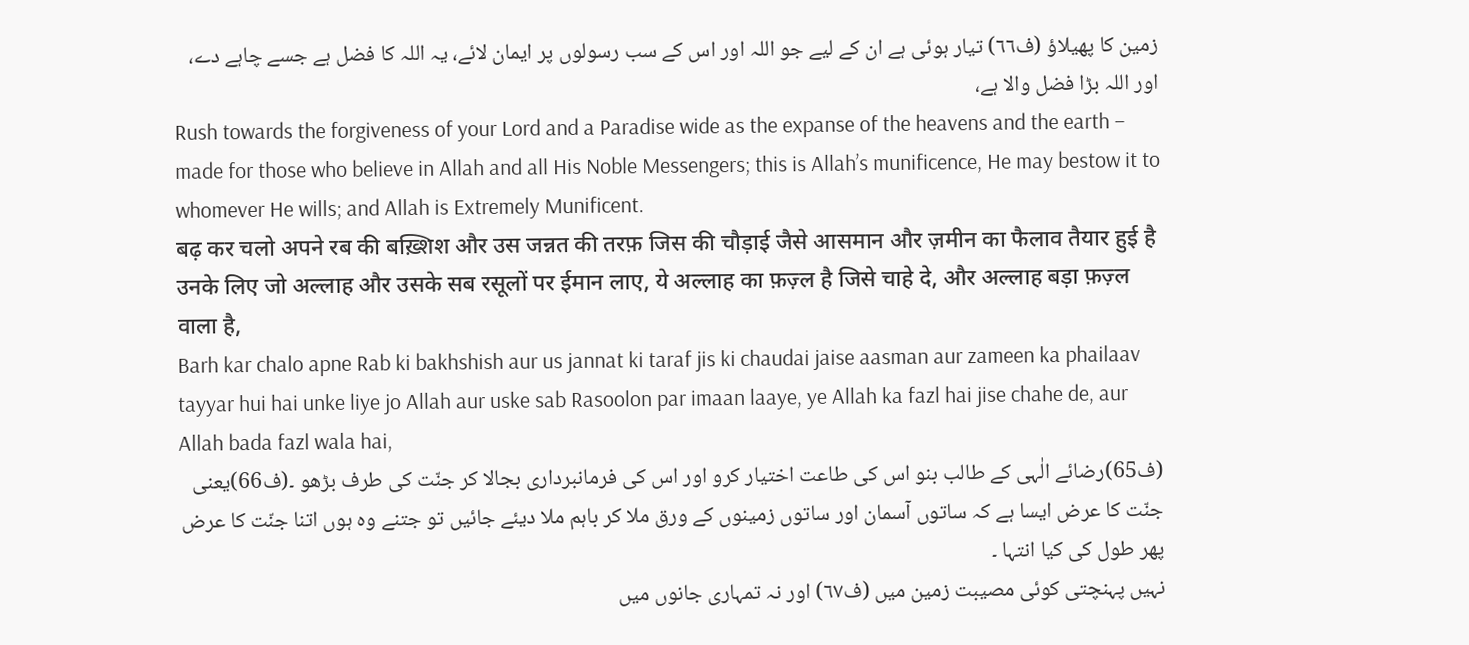زمین کا پھیلاؤ (ف٦٦) تیار ہوئی ہے ان کے لیے جو اللہ اور اس کے سب رسولوں پر ایمان لائے، یہ اللہ کا فضل ہے جسے چاہے دے، اور اللہ بڑا فضل والا ہے،
Rush towards the forgiveness of your Lord and a Paradise wide as the expanse of the heavens and the earth – made for those who believe in Allah and all His Noble Messengers; this is Allah’s munificence, He may bestow it to whomever He wills; and Allah is Extremely Munificent.
बढ़ कर चलो अपने रब की बख़्शिश और उस जन्नत की तरफ़ जिस की चौड़ाई जैसे आसमान और ज़मीन का फैलाव तैयार हुई है उनके लिए जो अल्लाह और उसके सब रसूलों पर ईमान लाए, ये अल्लाह का फ़ज़्ल है जिसे चाहे दे, और अल्लाह बड़ा फ़ज़्ल वाला है,
Barh kar chalo apne Rab ki bakhshish aur us jannat ki taraf jis ki chaudai jaise aasman aur zameen ka phailaav tayyar hui hai unke liye jo Allah aur uske sab Rasoolon par imaan laaye, ye Allah ka fazl hai jise chahe de, aur Allah bada fazl wala hai,
(ف65)رضائے الٰہی کے طالب بنو اس کی طاعت اختیار کرو اور اس کی فرمانبرداری بجالا کر جنّت کی طرف بڑھو ۔(ف66)یعنی جنّت کا عرض ایسا ہے کہ ساتوں آسمان اور ساتوں زمینوں کے ورق ملا کر باہم ملا دیئے جائیں تو جتنے وہ ہوں اتنا جنّت کا عرض پھر طول کی کیا انتہا ۔
نہیں پہنچتی کوئی مصیبت زمین میں (ف٦۷) اور نہ تمہاری جانوں میں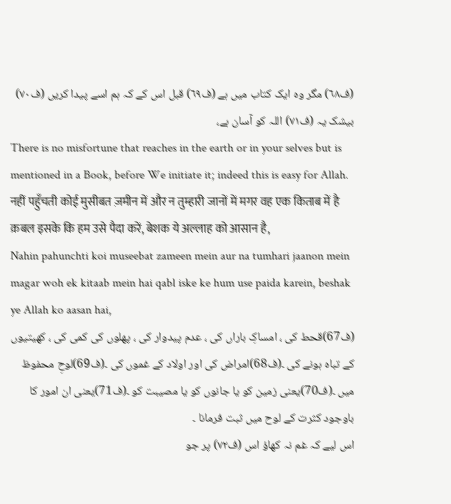(ف٦۸) مگر وہ ایک کتاب میں ہے (ف٦۹) قبل اس کے کہ ہم اسے پیدا کریں (ف۷۰) بیشک یہ (ف۷۱) اللہ کو آسان ہے،
There is no misfortune that reaches in the earth or in your selves but is mentioned in a Book, before We initiate it; indeed this is easy for Allah.
नहीं पहुँचती कोई मुसीबत ज़मीन में और न तुम्हारी जानों में मगर वह एक किताब में है क़बल इसके कि हम उसे पैदा करें, बेशक ये अल्लाह को आसान है,
Nahin pahunchti koi museebat zameen mein aur na tumhari jaanon mein magar woh ek kitaab mein hai qabl iske ke hum use paida karein, beshak ye Allah ko aasan hai,
(ف67)قحط کی ، امساکِ باراں کی ، عدم پیدوار کی ، پھلوں کی کمی کی ، کھیتیوں کے تباہ ہونے کی ۔(ف68)امراض کی اور اولاد کے غموں کی ۔(ف69)لوحِ محفوظ میں ۔(ف70)یعنی زمین کو یا جانوں کو یا مصیبت کو ۔(ف71)یعنی ان امور کا باوجود کثرت کے لوح میں ثبت فرمانا ۔
اس لیے کہ غم نہ کھاؤ اس (ف۷۲) پر جو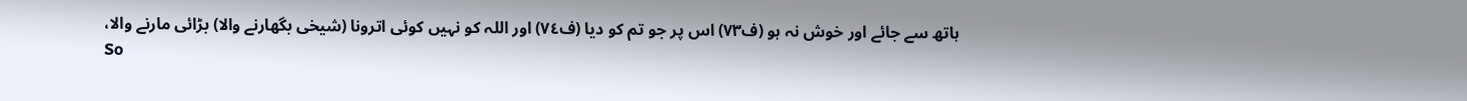ہاتھ سے جائے اور خوش نہ ہو (ف۷۳) اس پر جو تم کو دیا (ف۷٤) اور اللہ کو نہیں کوئی اترونا (شیخی بگھارنے والا) بڑائی مارنے والا،
So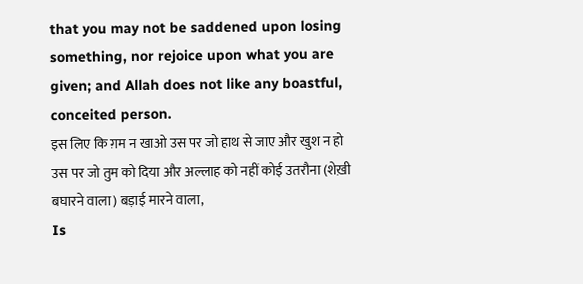that you may not be saddened upon losing something, nor rejoice upon what you are given; and Allah does not like any boastful, conceited person.
इस लिए कि ग़म न खाओ उस पर जो हाथ से जाए और खुश न हो उस पर जो तुम को दिया और अल्लाह को नहीं कोई उतरौना (शेख़ी बघारने वाला) बड़ाई मारने वाला,
Is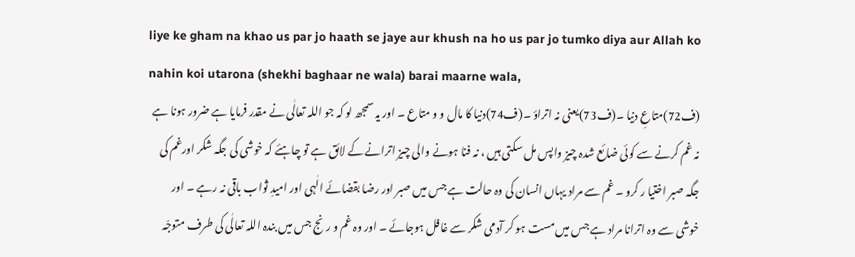liye ke gham na khao us par jo haath se jaye aur khush na ho us par jo tumko diya aur Allah ko nahin koi utarona (shekhi baghaar ne wala) barai maarne wala,
(ف72)متاعِ دنیا ۔(ف73)یعنی نہ اتراؤ ۔(ف74)دنیا کا مال و و متاع ۔ اور یہ سمجھ لو کہ جو اللہ تعالٰی نے مقدر فرمایا ہے ضرور ہونا ہے نہ غم کرنے سے کوئی ضائع شدہ چیز واپس مل سکتی ہیں ، نہ فنا ہونے والی چیز اترانے کے لائق ہے تو چاہئے کہ خوشی کی جگہ شکر اورغم کی جگہ صبر اختیا ر کرو ۔ غم سے مراد یہاں انسان کی وہ حالت ہے جس میں صبر اور رضا بقضائے الٰہی اور امیدِ ثواب باقی نہ رہے ۔ اور خوشی سے وہ اترانا مراد ہے جس میں مست ہو کر آدمی شکر سے غافل ہوجائے ۔ اور وہ غم و رنج جس میں بندہ اللہ تعالٰی کی طرف متوجّہ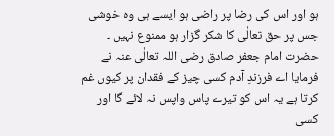ہو اور اس کی رضا پر راضی ہو ایسے ہی وہ خوشی جس پر حق تعالٰی کا شکر گزار ہو ممنوع نہیں ۔ حضرت امام جعفر صادق رضی اللہ تعالٰی عنہ نے فرمایا اے فرزندِ آدم کسی چیز کے فقدان پر کیوں غم کرتا ہے یہ اس کو تیرے پاس واپس نہ لائے گا اور کسی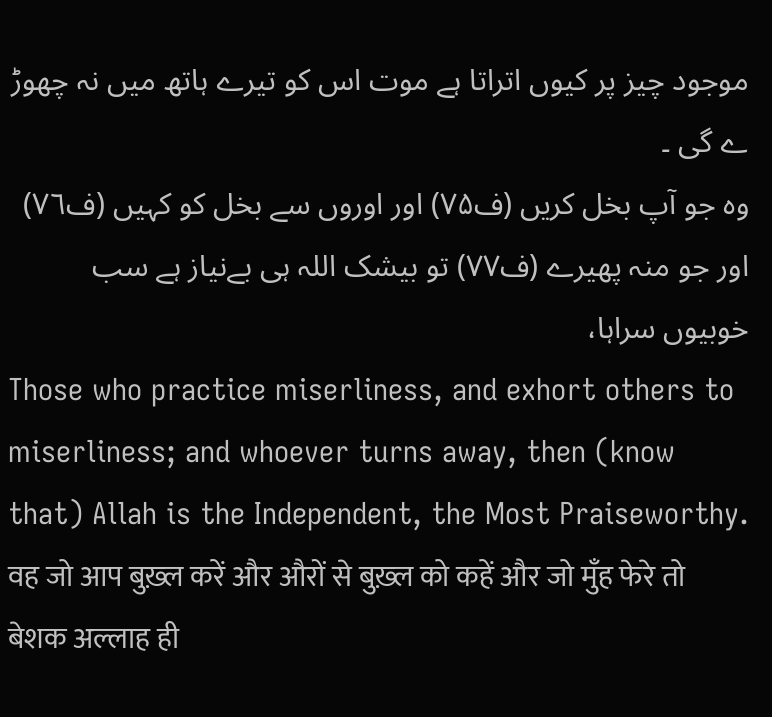موجود چیز پر کیوں اتراتا ہے موت اس کو تیرے ہاتھ میں نہ چھوڑ ے گی ۔
وہ جو آپ بخل کریں (ف۷۵) اور اوروں سے بخل کو کہیں (ف۷٦) اور جو منہ پھیرے (ف۷۷) تو بیشک اللہ ہی بےنیاز ہے سب خوبیوں سراہا،
Those who practice miserliness, and exhort others to miserliness; and whoever turns away, then (know that) Allah is the Independent, the Most Praiseworthy.
वह जो आप बुख़्ल करें और औरों से बुख़्ल को कहें और जो मुँह फेरे तो बेशक अल्लाह ही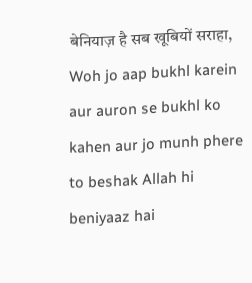बेनियाज़ है सब खूबियों सराहा,
Woh jo aap bukhl karein aur auron se bukhl ko kahen aur jo munh phere to beshak Allah hi beniyaaz hai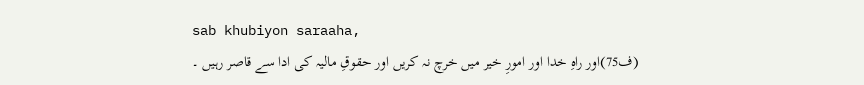sab khubiyon saraaha,
(ف75)اور راہِ خدا اور امورِ خیر میں خرچ نہ کریں اور حقوقِ مالیہ کی ادا سے قاصر رہیں ۔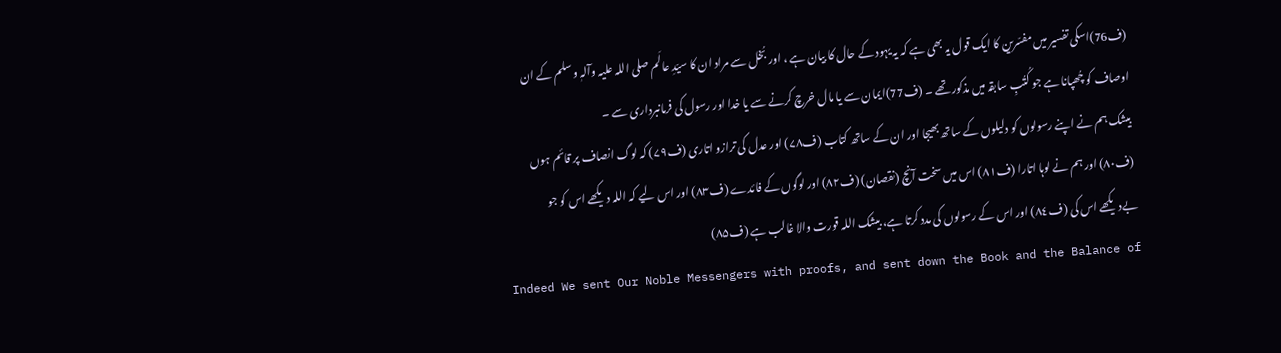(ف76)اسکی تفسیر میں مفسّرین کا ایک قول یہ بھی ہے کہ یہ یہود کے حال کا بیان ہے ، اور بُخل سے مراد ان کا سیّدِ عالَم صلی اللہ علیہ وآلہٖ وسلم کے ان اوصاف کو چُھپانا ہے جو کُتُبِ سابقہ میں مذکور تھے ۔ (ف77)ایمان سے یا مال خرچ کرنے سے یا خدا اور رسول کی فرمانبرداری سے ۔
بیشک ہم نے اپنے رسولوں کو دلیلوں کے ساتھ بھیجا اور ان کے ساتھ کتاب (ف۷۸) اور عدل کی ترازو اتاری (ف۷۹) کہ لوگ انصاف پر قائم ہوں (ف۸۰) اور ہم نے لوہا اتارا (ف۸۱) اس میں سخت آنچ (نقصان) (ف۸۲) اور لوگوں کے فائدے (ف۸۳) اور اس لیے کہ اللہ دیکھے اس کو جو بےدیکھے اس کی (ف۸٤) اور اس کے رسولوں کی مدد کرتا ہے، بیشک اللہ قورت والا غالب ہے (ف۸۵)
Indeed We sent Our Noble Messengers with proofs, and sent down the Book and the Balance of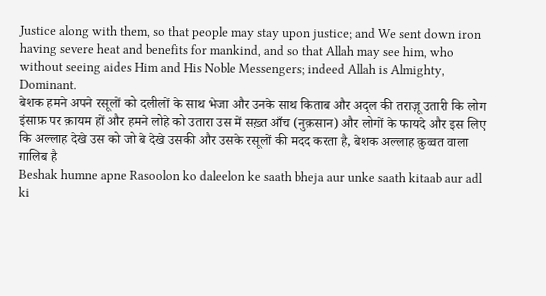Justice along with them, so that people may stay upon justice; and We sent down iron having severe heat and benefits for mankind, and so that Allah may see him, who without seeing aides Him and His Noble Messengers; indeed Allah is Almighty, Dominant.
बेशक हमने अपने रसूलों को दलीलों के साथ भेजा और उनके साथ किताब और अद्ल की तराज़ू उतारी कि लोग इंसाफ़ पर क़ायम हों और हमने लोहे को उतारा उस में सख़्त आँच (नुक़सान) और लोगों के फायदे और इस लिए कि अल्लाह देखे उस को जो बे देखे उसकी और उसके रसूलों की मदद करता है, बेशक अल्लाह क़ुव्वत वाला ग़ालिब है
Beshak humne apne Rasoolon ko daleelon ke saath bheja aur unke saath kitaab aur adl ki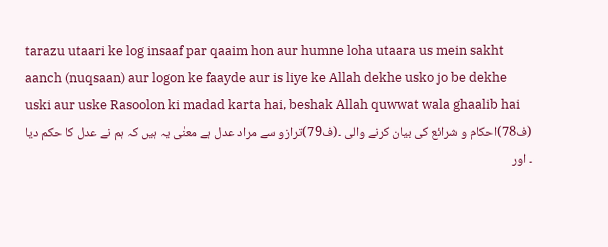tarazu utaari ke log insaaf par qaaim hon aur humne loha utaara us mein sakht aanch (nuqsaan) aur logon ke faayde aur is liye ke Allah dekhe usko jo be dekhe uski aur uske Rasoolon ki madad karta hai, beshak Allah quwwat wala ghaalib hai
(ف78)احکام و شرائع کی بیان کرنے والی ۔(ف79)ترازو سے مراد عدل ہے معنٰی یہ ہیں کہ ہم نے عدل کا حکم دیا ۔ اور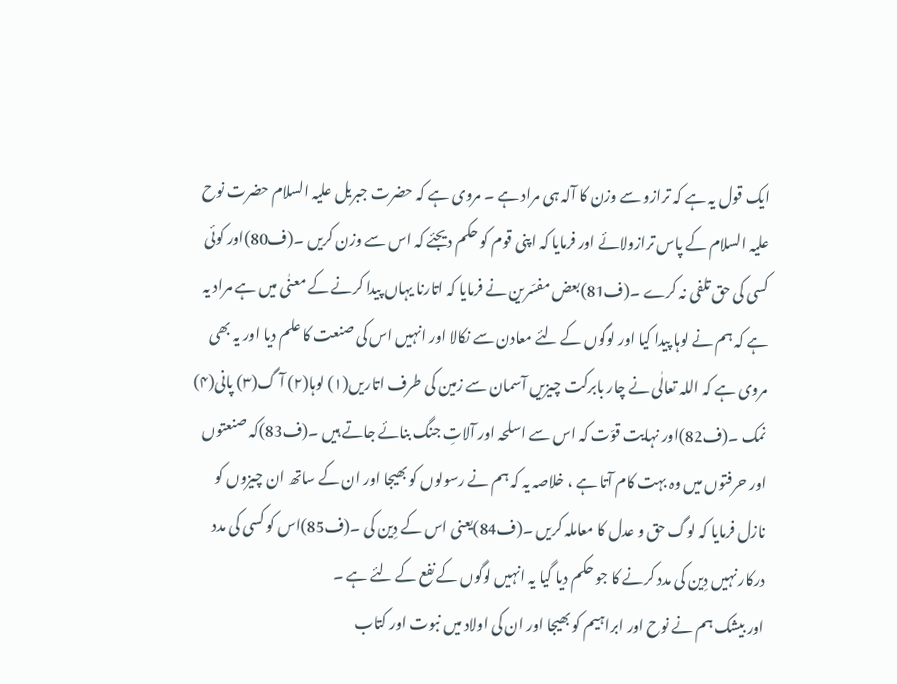ایک قول یہ ہے کہ ترازو سے وزن کا آلہ ہی مراد ہے ۔ مروی ہے کہ حضرت جبریل علیہ السلام حضرت نوح علیہ السلام کے پاس ترازولائے اور فرمایا کہ اپنی قوم کو حکم دیجئے کہ اس سے وزن کریں ۔(ف80)اور کوئی کسی کی حق تلفی نہ کرے ۔(ف81)بعض مفسّرین نے فرمایا کہ اتارنا یہاں پیدا کرنے کے معنٰی میں ہے مراد یہ ہے کہ ہم نے لوہا پیدا کیا اور لوگوں کے لئے معادن سے نکالا اور انہیں اس کی صنعت کا علم دیا اور یہ بھی مروی ہے کہ اللہ تعالٰی نے چار بابرکت چیزیں آسمان سے زمین کی طرف اتاریں(۱) لوہا(۲) آ گ(۳) پانی(۴) نمک ۔(ف82)اور نہایت قوّت کہ اس سے اسلحہ اور آلاتِ جنگ بنائے جاتے ہیں ۔(ف83)کہ صنعتوں اور حرفتوں میں وہ بہت کام آتا ہے ، خلاصہ یہ کہ ہم نے رسولوں کو بھیجا اور ان کے ساتھ ان چیزوں کو نازل فرمایا کہ لوگ حق و عدل کا معاملہ کریں ۔(ف84)یعنی اس کے دِین کی ۔(ف85)اس کو کسی کی مدد درکار نہیں دِین کی مدد کرنے کا جو حکم دیا گیا یہ انہیں لوگوں کے نفع کے لئے ہے ۔
اور بیشک ہم نے نوح اور ابراہیم کو بھیجا اور ان کی اولاد میں نبوت اور کتاب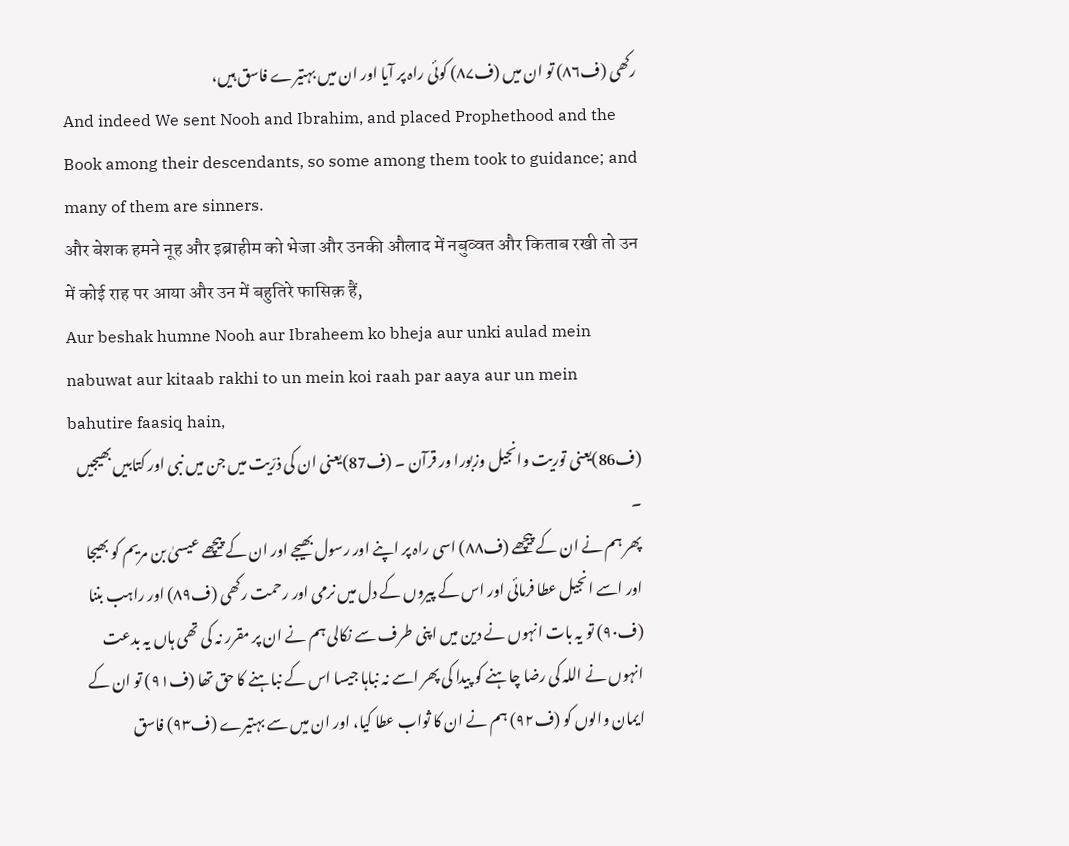رکھی (ف۸٦) تو ان میں (ف۸۷) کوئی راہ پر آیا اور ان میں بہتیرے فاسق ہیں،
And indeed We sent Nooh and Ibrahim, and placed Prophethood and the Book among their descendants, so some among them took to guidance; and many of them are sinners.
और बेशक हमने नूह और इब्राहीम को भेजा और उनकी औलाद में नबुव्वत और किताब रखी तो उन में कोई राह पर आया और उन में बहुतिरे फासिक़ हैं,
Aur beshak humne Nooh aur Ibraheem ko bheja aur unki aulad mein nabuwat aur kitaab rakhi to un mein koi raah par aaya aur un mein bahutire faasiq hain,
(ف86)یعنی توریت وانجیل وزبورا ور قرآن ۔ (ف87)یعنی ان کی ذرّیت میں جن میں نبی اور کتابیں بھیجیں ۔
پھر ہم نے ان کے پیچھے (ف۸۸) اسی راہ پر اپنے اور رسول بھیجے اور ان کے پیچھے عیسیٰ بن مریم کو بھیجا اور اسے انجیل عطا فرمائی اور اس کے پیروں کے دل میں نرمی اور رحمت رکھی (ف۸۹) اور راہب بننا (ف۹۰) تو یہ بات انہوں نے دین میں اپنی طرف سے نکالی ہم نے ان پر مقرر نہ کی تھی ہاں یہ بدعت انہوں نے اللہ کی رضا چاہنے کو پیدا کی پھر اسے نہ نباہا جیسا اس کے نباہنے کا حق تھا (ف۹۱) تو ان کے ایمان والوں کو (ف۹۲) ہم نے ان کا ثواب عطا کیا، اور ان میں سے بہتیرے (ف۹۳) فاسق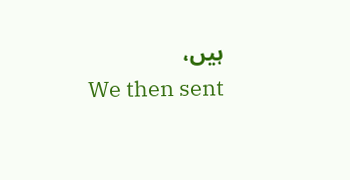ہیں،
We then sent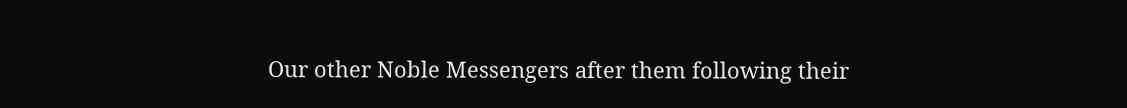Our other Noble Messengers after them following their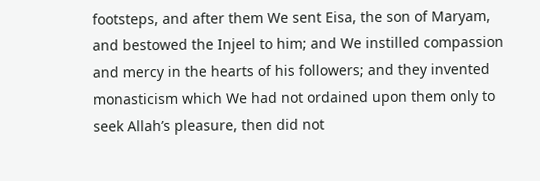footsteps, and after them We sent Eisa, the son of Maryam, and bestowed the Injeel to him; and We instilled compassion and mercy in the hearts of his followers; and they invented monasticism which We had not ordained upon them only to seek Allah’s pleasure, then did not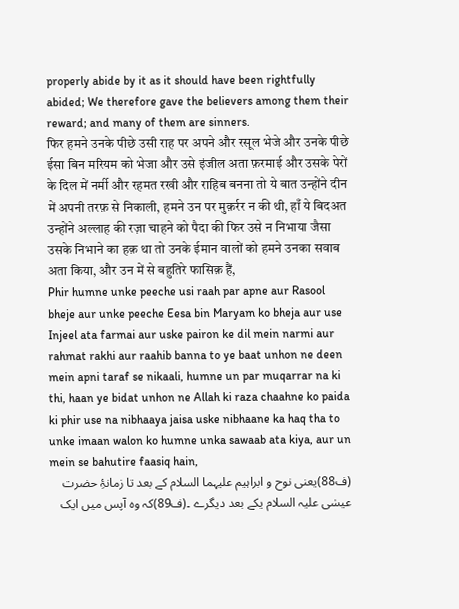properly abide by it as it should have been rightfully abided; We therefore gave the believers among them their reward; and many of them are sinners.
फिर हमने उनके पीछे उसी राह पर अपने और रसूल भेजे और उनके पीछे ईसा बिन मरियम को भेजा और उसे इंजील अता फ़रमाई और उसके पेरों के दिल में नर्मी और रहमत रखी और राहिब बनना तो ये बात उन्होंने दीन में अपनी तरफ़ से निकाली, हमने उन पर मुक़र्रर न की थी, हाँ ये बिदअत उन्होंने अल्लाह की रज़ा चाहने को पैदा की फिर उसे न निभाया जैसा उसके निभाने का हक़ था तो उनके ईमान वालों को हमने उनका सवाब अता किया, और उन में से बहुतिरे फासिक़ हैं,
Phir humne unke peeche usi raah par apne aur Rasool bheje aur unke peeche Eesa bin Maryam ko bheja aur use Injeel ata farmai aur uske pairon ke dil mein narmi aur rahmat rakhi aur raahib banna to ye baat unhon ne deen mein apni taraf se nikaali, humne un par muqarrar na ki thi, haan ye bidat unhon ne Allah ki raza chaahne ko paida ki phir use na nibhaaya jaisa uske nibhaane ka haq tha to unke imaan walon ko humne unka sawaab ata kiya, aur un mein se bahutire faasiq hain,
(ف88)یعنی نوح و ابراہیم علیہما السلام کے بعد تا زمانۂِ حضرت عیسٰی علیہ السلام یکے بعد دیگرے ۔(ف89)کہ وہ آپس میں ایک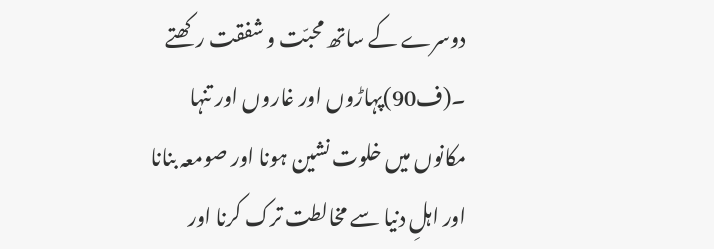دوسرے کے ساتھ محبّت و شفقت رکھتے ۔(ف90)پہاڑوں اور غاروں اور تنہا مکانوں میں خلوت نشین ہونا اور صومعہ بنانا اور اہلِ دنیا سے مخالطت ترک کرنا اور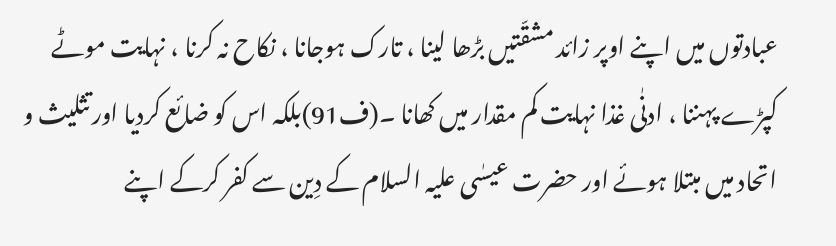عبادتوں میں اپنے اوپر زائد مشقّتیں بڑھا لینا ، تارک ہوجانا ، نکاح نہ کرنا ، نہایت موٹے کپڑے پہننا ، ادنٰی غذا نہایت کم مقدار میں کھانا ۔(ف91)بلکہ اس کو ضائع کردیا اور تثلیث و اتحاد میں مبتلا ہوئے اور حضرت عیسٰی علیہ السلام کے دِین سے کفر کرکے اپنے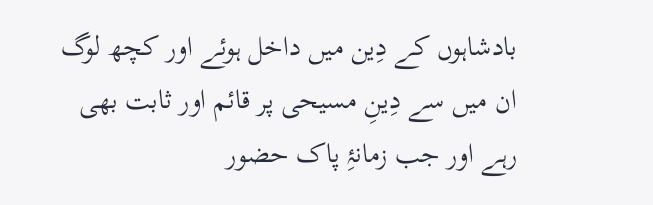بادشاہوں کے دِین میں داخل ہوئے اور کچھ لوگ ان میں سے دِینِ مسیحی پر قائم اور ثابت بھی رہے اور جب زمانۂِ پاک حضور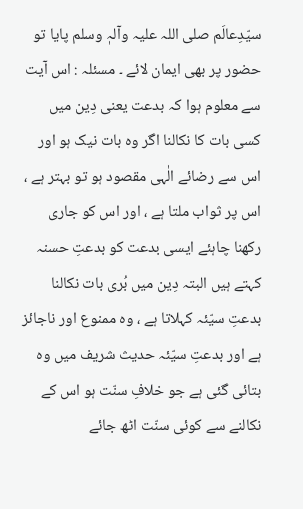سیّدِعالَم صلی اللہ علیہ وآلہٖ وسلم پایا تو حضور پر بھی ایمان لائے ۔ مسئلہ : اس آیت سے معلوم ہوا کہ بدعت یعنی دِین میں کسی بات کا نکالنا اگر وہ بات نیک ہو اور اس سے رضائے الٰہی مقصود ہو تو بہتر ہے ، اس پر ثواب ملتا ہے ، اور اس کو جاری رکھنا چاہئے ایسی بدعت کو بدعتِ حسنہ کہتے ہیں البتہ دِین میں بُری بات نکالنا بدعتِ سیّئہ کہلاتا ہے ، وہ ممنوع اور ناجائز ہے اور بدعتِ سیّئہ حدیث شریف میں وہ بتائی گئی ہے جو خلافِ سنّت ہو اس کے نکالنے سے کوئی سنّت اٹھ جائے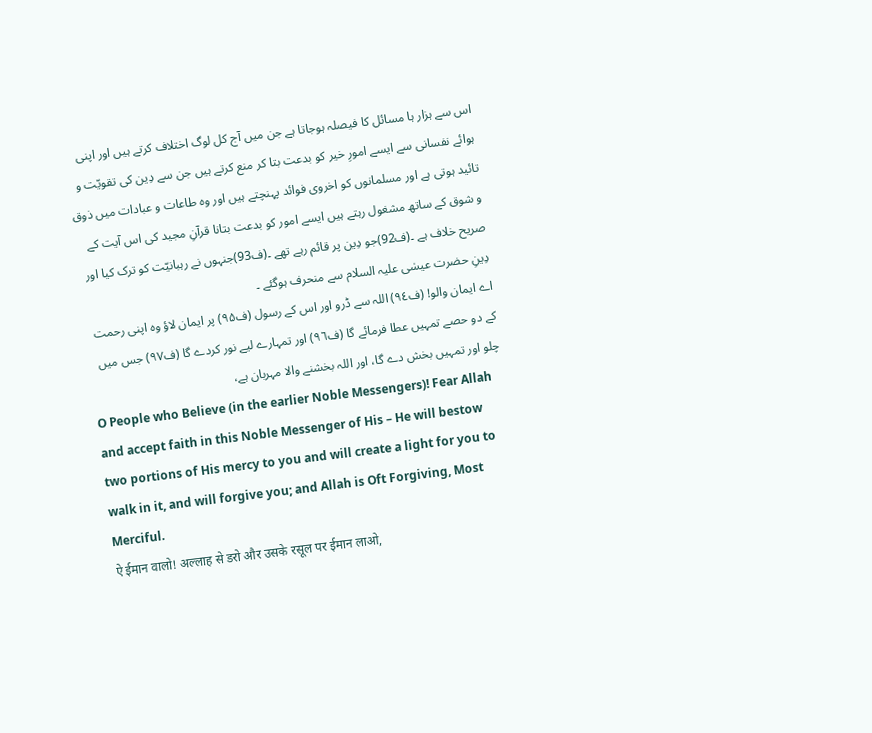اس سے ہزار ہا مسائل کا فیصلہ ہوجاتا ہے جن میں آج کل لوگ اختلاف کرتے ہیں اور اپنی ہوائے نفسانی سے ایسے امورِ خیر کو بدعت بتا کر منع کرتے ہیں جن سے دِین کی تقویّت و تائید ہوتی ہے اور مسلمانوں کو اخروی فوائد پہنچتے ہیں اور وہ طاعات و عبادات میں ذوق و شوق کے ساتھ مشغول رہتے ہیں ایسے امور کو بدعت بتانا قرآنِ مجید کی اس آیت کے صریح خلاف ہے ۔(ف92)جو دِین پر قائم رہے تھے ۔(ف93)جنہوں نے رہبانیّت کو ترک کیا اور دِینِ حضرت عیسٰی علیہ السلام سے منحرف ہوگئے ۔
اے ایمان والو! (ف۹٤) اللہ سے ڈرو اور اس کے رسول (ف۹۵) پر ایمان لاؤ وہ اپنی رحمت کے دو حصے تمہیں عطا فرمائے گا (ف۹٦) اور تمہارے لیے نور کردے گا (ف۹۷) جس میں چلو اور تمہیں بخش دے گا، اور اللہ بخشنے والا مہربان ہے،
O People who Believe (in the earlier Noble Messengers)! Fear Allah and accept faith in this Noble Messenger of His – He will bestow two portions of His mercy to you and will create a light for you to walk in it, and will forgive you; and Allah is Oft Forgiving, Most Merciful.
ऐ ईमान वालो! अल्लाह से डरो और उसके रसूल पर ईमान लाओ,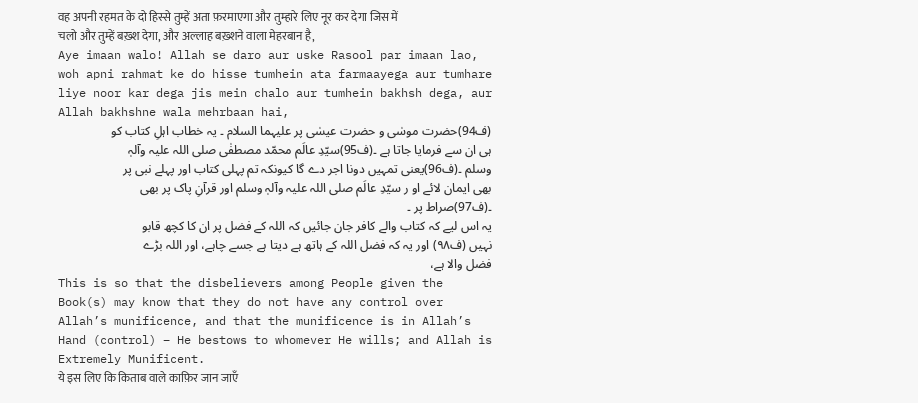वह अपनी रहमत के दो हिस्से तुम्हें अता फ़रमाएगा और तुम्हारे लिए नूर कर देगा जिस में चलो और तुम्हें बख़्श देगा, और अल्लाह बख़्शने वाला मेहरबान है,
Aye imaan walo! Allah se daro aur uske Rasool par imaan lao, woh apni rahmat ke do hisse tumhein ata farmaayega aur tumhare liye noor kar dega jis mein chalo aur tumhein bakhsh dega, aur Allah bakhshne wala mehrbaan hai,
(ف94)حضرت موسٰی و حضرت عیسٰی پر علیہما السلام ۔ یہ خطاب اہلِ کتاب کو ہی ان سے فرمایا جاتا ہے ۔(ف95)سیّدِ عالَم محمّد مصطفٰی صلی اللہ علیہ وآلہٖ وسلم ۔(ف96)یعنی تمہیں دونا اجر دے گا کیونکہ تم پہلی کتاب اور پہلے نبی پر بھی ایمان لائے او ر سیّدِ عالَم صلی اللہ علیہ وآلہٖ وسلم اور قرآنِ پاک پر بھی ۔(ف97)صراط پر ۔
یہ اس لیے کہ کتاب والے کافر جان جائیں کہ اللہ کے فضل پر ان کا کچھ قابو نہیں (ف۹۸) اور یہ کہ فضل اللہ کے ہاتھ ہے دیتا ہے جسے چاہے، اور اللہ بڑے فضل والا ہے،
This is so that the disbelievers among People given the Book(s) may know that they do not have any control over Allah’s munificence, and that the munificence is in Allah’s Hand (control) – He bestows to whomever He wills; and Allah is Extremely Munificent.
ये इस लिए कि किताब वाले काफ़िर जान जाएँ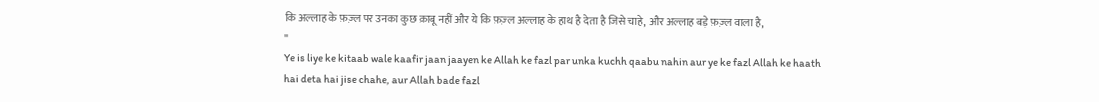कि अल्लाह के फ़ज़्ल पर उनका कुछ क़ाबू नहीं और ये कि फ़ज़्ल अल्लाह के हाथ है देता है जिसे चाहे, और अल्लाह बड़े फ़ज़्ल वाला है,
"
Ye is liye ke kitaab wale kaafir jaan jaayen ke Allah ke fazl par unka kuchh qaabu nahin aur ye ke fazl Allah ke haath hai deta hai jise chahe, aur Allah bade fazl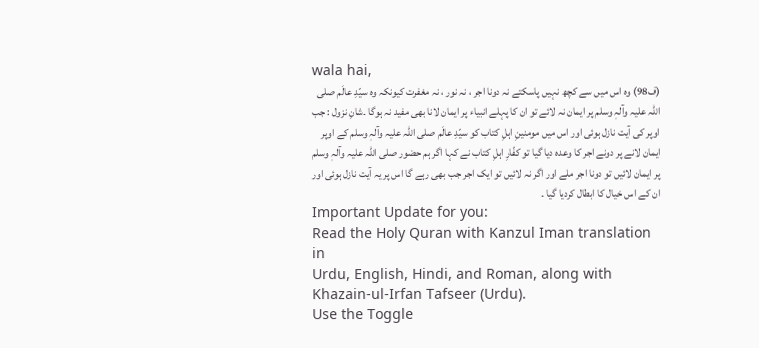wala hai,
(ف98) وہ اس میں سے کچھ نہیں پاسکتے نہ دونا اجر ، نہ نور ، نہ مغفرت کیونکہ وہ سیّدِ عالَم صلی اللہ علیہ وآلہٖ وسلم پر ایمان نہ لائے تو ان کا پہلے انبیاء پر ایمان لانا بھی مفید نہ ہوگا ۔شانِ نزول : جب اوپر کی آیت نازل ہوئی اور اس میں مومنینِ اہلِ کتاب کو سیّدِ عالَم صلی اللہ علیہ وآلہٖ وسلم کے اوپر ایمان لانے پر دونے اجر کا وعدہ دیا گیا تو کفّارِ اہلِ کتاب نے کہا اگر ہم حضور صلی اللہ علیہ وآلہٖ وسلم پر ایمان لائیں تو دونا اجر ملے اور اگر نہ لائیں تو ایک اجر جب بھی رہے گا اس پر یہ آیت نازل ہوئی اور ان کے اس خیال کا ابطال کردیا گیا ۔
Important Update for you:
Read the Holy Quran with Kanzul Iman translation in
Urdu, English, Hindi, and Roman, along with
Khazain-ul-Irfan Tafseer (Urdu).
Use the Toggle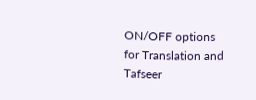ON/OFF options for Translation and Tafseer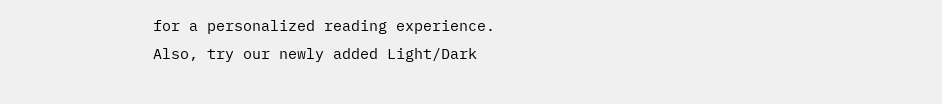for a personalized reading experience.
Also, try our newly added Light/Dark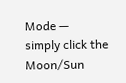Mode —
simply click the Moon/Sun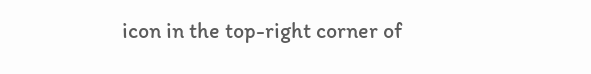icon in the top-right corner of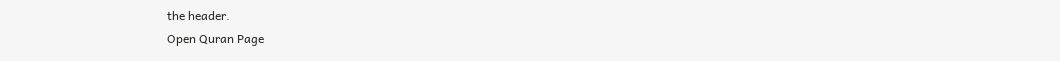the header.
Open Quran Page